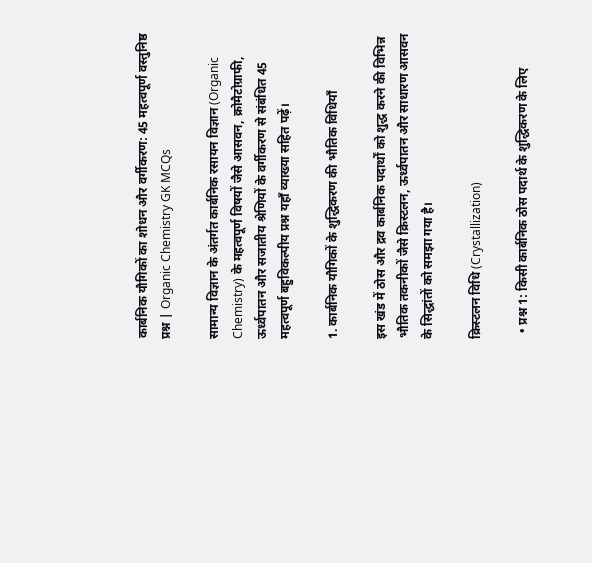कार्बनिक यौगिकों का शोधन और वर्गीकरण: 45 महत्वपूर्ण वस्तुनिष्ठ प्रश्न | Organic Chemistry GK MCQs

सामान्य विज्ञान के अंतर्गत कार्बनिक रसायन विज्ञान (Organic Chemistry) के महत्वपूर्ण विषयों जैसे आसवन, क्रोमैटोग्राफी, ऊर्ध्वपातन और सजातीय श्रेणियों के वर्गीकरण से संबंधित 45 महत्वपूर्ण बहुविकल्पीय प्रश्न यहाँ व्याख्या सहित पढ़ें।

1. कार्बनिक यौगिकों के शुद्धिकरण की भौतिक विधियाँ

इस खंड में ठोस और द्रव कार्बनिक पदार्थों को शुद्ध करने की विभिन्न भौतिक तकनीकों जैसे क्रिस्टलन, ऊर्ध्वपातन और साधारण आसवन के सिद्धांतों को समझा गया है।

क्रिस्टलन विधि (Crystallization)

  • प्रश्न 1: किसी कार्बनिक ठोस पदार्थ के शुद्धिकरण के लिए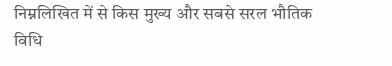निम्नलिखित में से किस मुख्य और सबसे सरल भौतिक विधि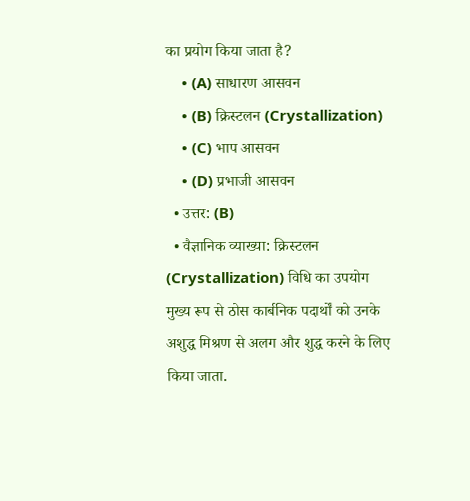का प्रयोग किया जाता है?
    • (A) साधारण आसवन
    • (B) क्रिस्टलन (Crystallization)
    • (C) भाप आसवन
    • (D) प्रभाजी आसवन
  • उत्तर: (B)
  • वैज्ञानिक व्याख्या: क्रिस्टलन (Crystallization) विधि का उपयोग मुख्य रूप से ठोस कार्बनिक पदार्थों को उनके अशुद्ध मिश्रण से अलग और शुद्ध करने के लिए किया जाता.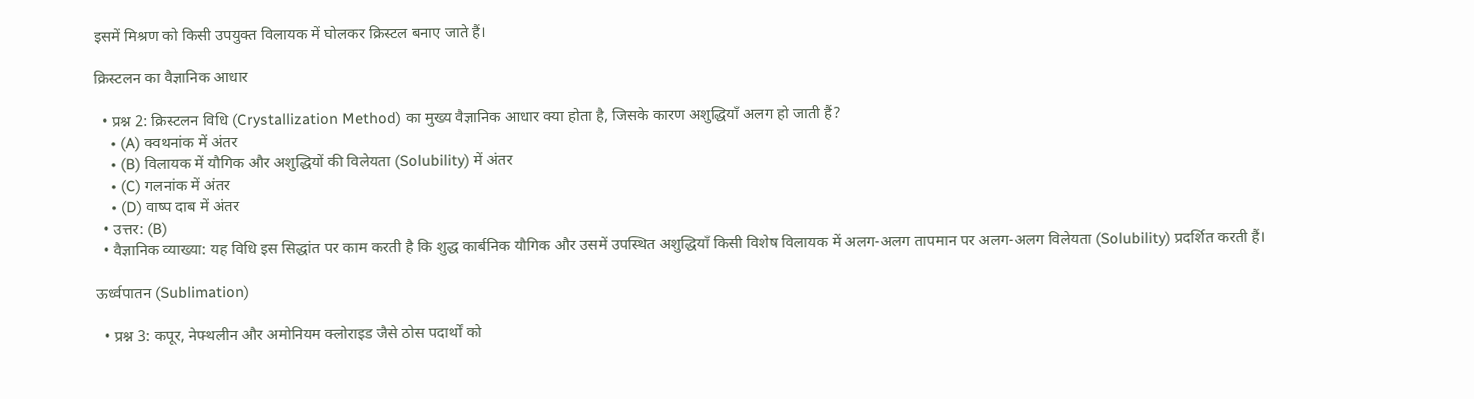इसमें मिश्रण को किसी उपयुक्त विलायक में घोलकर क्रिस्टल बनाए जाते हैं।

क्रिस्टलन का वैज्ञानिक आधार

  • प्रश्न 2: क्रिस्टलन विधि (Crystallization Method) का मुख्य वैज्ञानिक आधार क्या होता है, जिसके कारण अशुद्धियाँ अलग हो जाती हैं?
    • (A) क्वथनांक में अंतर
    • (B) विलायक में यौगिक और अशुद्धियों की विलेयता (Solubility) में अंतर
    • (C) गलनांक में अंतर
    • (D) वाष्प दाब में अंतर
  • उत्तर: (B)
  • वैज्ञानिक व्याख्या: यह विधि इस सिद्धांत पर काम करती है कि शुद्ध कार्बनिक यौगिक और उसमें उपस्थित अशुद्धियाँ किसी विशेष विलायक में अलग-अलग तापमान पर अलग-अलग विलेयता (Solubility) प्रदर्शित करती हैं।

ऊर्ध्वपातन (Sublimation)

  • प्रश्न 3: कपूर, नेफ्थलीन और अमोनियम क्लोराइड जैसे ठोस पदार्थों को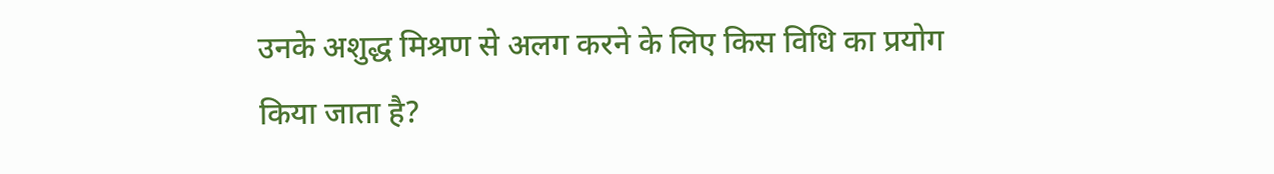उनके अशुद्ध मिश्रण से अलग करने के लिए किस विधि का प्रयोग किया जाता है?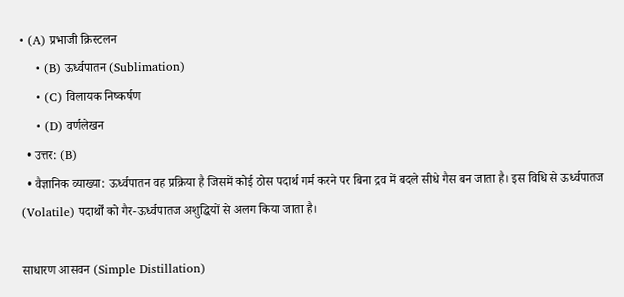• (A) प्रभाजी क्रिस्टलन
    • (B) ऊर्ध्वपातन (Sublimation)
    • (C) विलायक निष्कर्षण
    • (D) वर्णलेखन
  • उत्तर: (B)
  • वैज्ञानिक व्याख्या: ऊर्ध्वपातन वह प्रक्रिया है जिसमें कोई ठोस पदार्थ गर्म करने पर बिना द्रव में बदले सीधे गैस बन जाता है। इस विधि से ऊर्ध्वपातज (Volatile) पदार्थों को गैर-ऊर्ध्वपातज अशुद्धियों से अलग किया जाता है।

साधारण आसवन (Simple Distillation)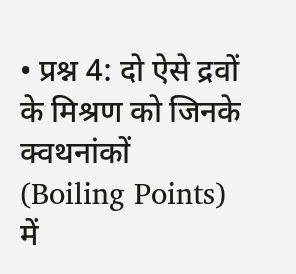• प्रश्न 4: दो ऐसे द्रवों के मिश्रण को जिनके क्वथनांकों (Boiling Points) में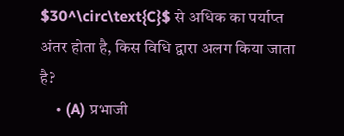$30^\circ\text{C}$ से अधिक का पर्याप्त अंतर होता है, किस विधि द्वारा अलग किया जाता है?
    • (A) प्रभाजी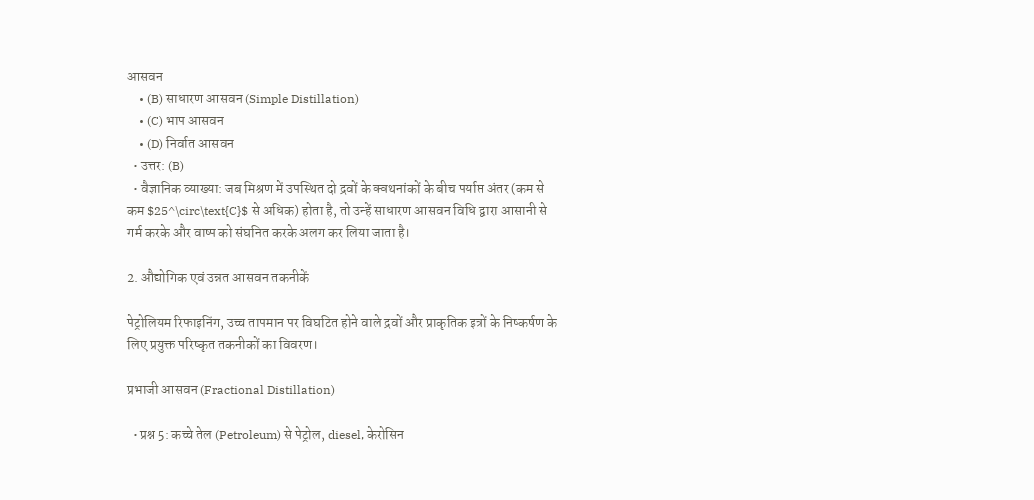आसवन
    • (B) साधारण आसवन (Simple Distillation)
    • (C) भाप आसवन
    • (D) निर्वात आसवन
  • उत्तर: (B)
  • वैज्ञानिक व्याख्या: जब मिश्रण में उपस्थित दो द्रवों के क्वथनांकों के बीच पर्याप्त अंतर (कम से कम $25^\circ\text{C}$ से अधिक) होता है, तो उन्हें साधारण आसवन विधि द्वारा आसानी से गर्म करके और वाष्प को संघनित करके अलग कर लिया जाता है।

2. औद्योगिक एवं उन्नत आसवन तकनीकें

पेट्रोलियम रिफाइनिंग, उच्च तापमान पर विघटित होने वाले द्रवों और प्राकृतिक इत्रों के निष्कर्षण के लिए प्रयुक्त परिष्कृत तकनीकों का विवरण।

प्रभाजी आसवन (Fractional Distillation)

  • प्रश्न 5: कच्चे तेल (Petroleum) से पेट्रोल, diesel, केरोसिन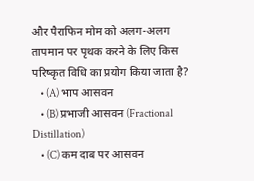और पैराफिन मोम को अलग-अलग तापमान पर पृथक करने के लिए किस परिष्कृत विधि का प्रयोग किया जाता है?
    • (A) भाप आसवन
    • (B) प्रभाजी आसवन (Fractional Distillation)
    • (C) कम दाब पर आसवन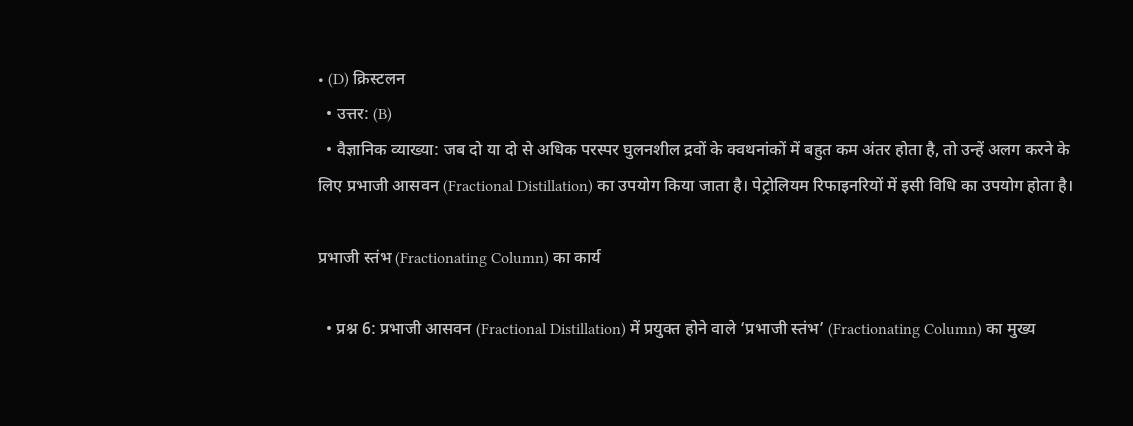• (D) क्रिस्टलन
  • उत्तर: (B)
  • वैज्ञानिक व्याख्या: जब दो या दो से अधिक परस्पर घुलनशील द्रवों के क्वथनांकों में बहुत कम अंतर होता है, तो उन्हें अलग करने के लिए प्रभाजी आसवन (Fractional Distillation) का उपयोग किया जाता है। पेट्रोलियम रिफाइनरियों में इसी विधि का उपयोग होता है।

प्रभाजी स्तंभ (Fractionating Column) का कार्य

  • प्रश्न 6: प्रभाजी आसवन (Fractional Distillation) में प्रयुक्त होने वाले ‘प्रभाजी स्तंभ’ (Fractionating Column) का मुख्य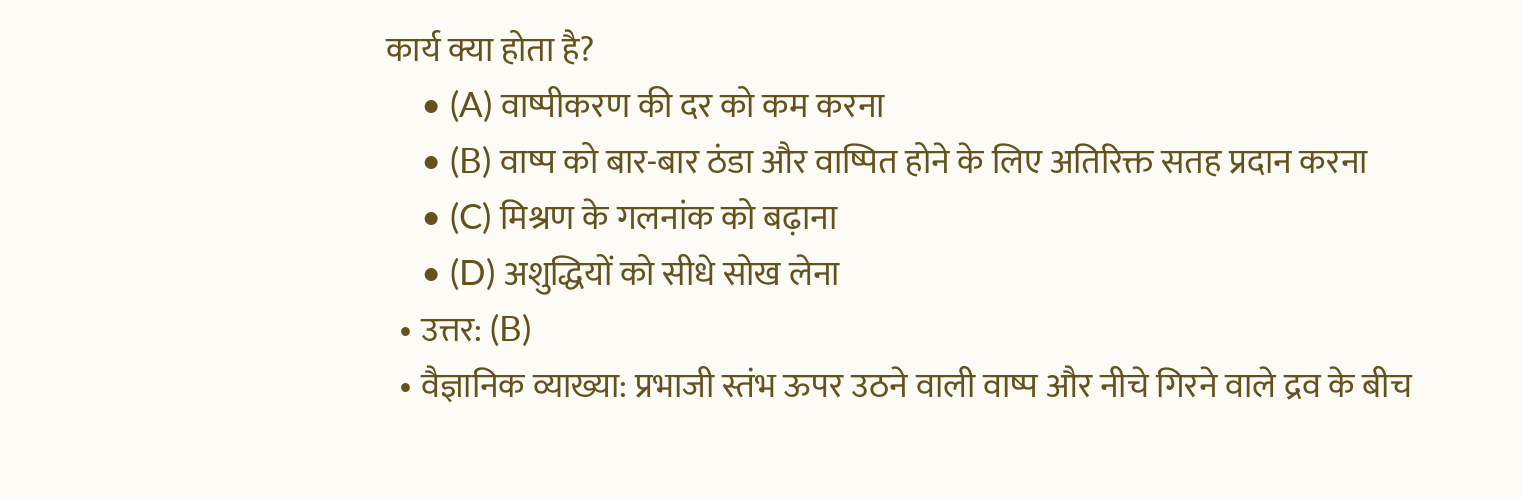कार्य क्या होता है?
    • (A) वाष्पीकरण की दर को कम करना
    • (B) वाष्प को बार-बार ठंडा और वाष्पित होने के लिए अतिरिक्त सतह प्रदान करना
    • (C) मिश्रण के गलनांक को बढ़ाना
    • (D) अशुद्धियों को सीधे सोख लेना
  • उत्तर: (B)
  • वैज्ञानिक व्याख्या: प्रभाजी स्तंभ ऊपर उठने वाली वाष्प और नीचे गिरने वाले द्रव के बीच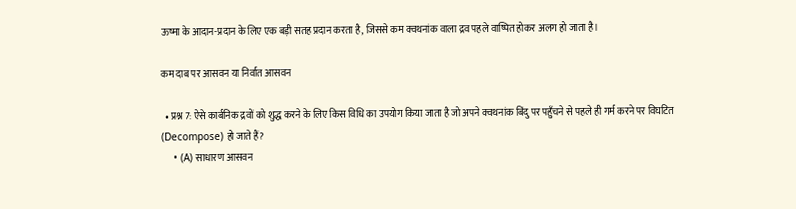ऊष्मा के आदान-प्रदान के लिए एक बड़ी सतह प्रदान करता है, जिससे कम क्वथनांक वाला द्रव पहले वाष्पित होकर अलग हो जाता है।

कम दाब पर आसवन या निर्वात आसवन

  • प्रश्न 7: ऐसे कार्बनिक द्रवों को शुद्ध करने के लिए किस विधि का उपयोग किया जाता है जो अपने क्वथनांक बिंदु पर पहुँचने से पहले ही गर्म करने पर विघटित (Decompose) हो जाते हैं?
    • (A) साधारण आसवन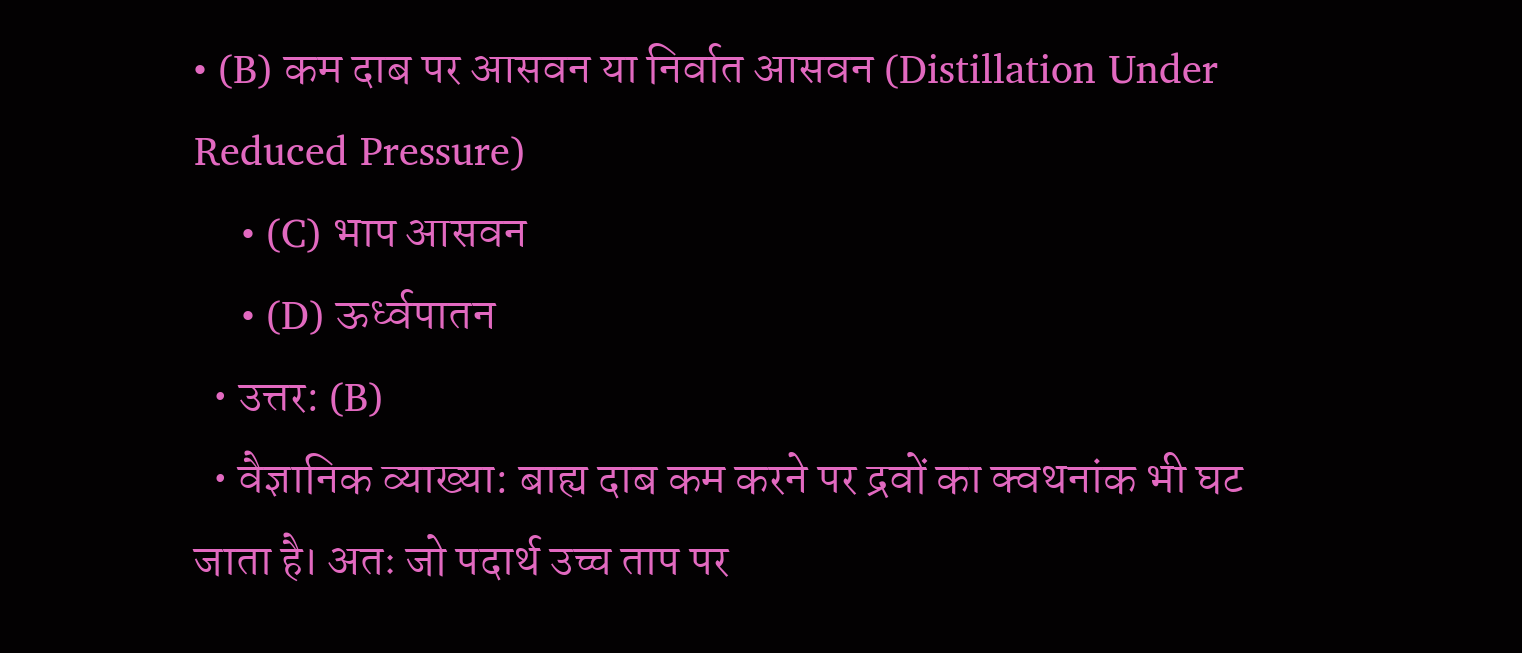• (B) कम दाब पर आसवन या निर्वात आसवन (Distillation Under Reduced Pressure)
    • (C) भाप आसवन
    • (D) ऊर्ध्वपातन
  • उत्तर: (B)
  • वैज्ञानिक व्याख्या: बाह्य दाब कम करने पर द्रवों का क्वथनांक भी घट जाता है। अतः जो पदार्थ उच्च ताप पर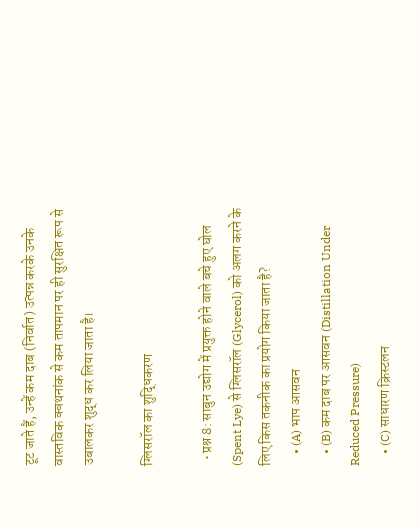टूट जाते हैं, उन्हें कम दाब (निर्वात) उत्पन्न करके उनके वास्तविक क्वथनांक से कम तापमान पर ही सुरक्षित रूप से उबालकर शुद्ध कर लिया जाता है।

ग्लिसरॉल का शुद्धिकरण

  • प्रश्न 8: साबुन उद्योग में प्रयुक्त होने वाले बचे हुए घोल (Spent Lye) से ग्लिसरॉल (Glycerol) को अलग करने के लिए किस तकनीक का प्रयोग किया जाता है?
    • (A) भाप आसवन
    • (B) कम दाब पर आसवन (Distillation Under Reduced Pressure)
    • (C) साधारण क्रिस्टलन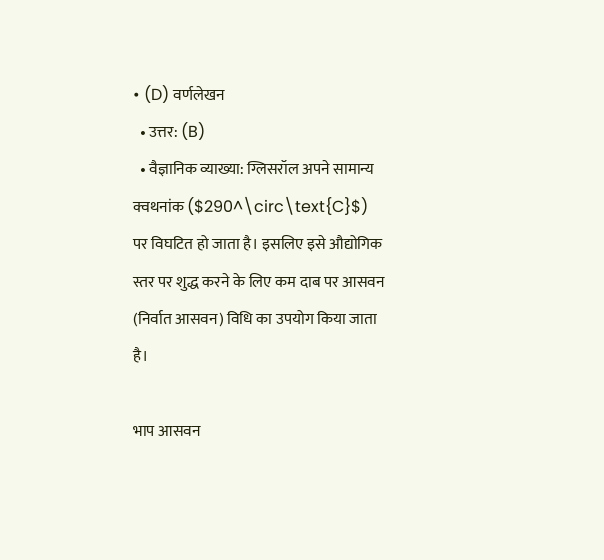• (D) वर्णलेखन
  • उत्तर: (B)
  • वैज्ञानिक व्याख्या: ग्लिसरॉल अपने सामान्य क्वथनांक ($290^\circ\text{C}$) पर विघटित हो जाता है। इसलिए इसे औद्योगिक स्तर पर शुद्ध करने के लिए कम दाब पर आसवन (निर्वात आसवन) विधि का उपयोग किया जाता है।

भाप आसवन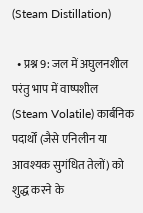(Steam Distillation)

  • प्रश्न 9: जल में अघुलनशील परंतु भाप में वाष्पशील (Steam Volatile) कार्बनिक पदार्थों (जैसे एनिलीन या आवश्यक सुगंधित तेलों) को शुद्ध करने के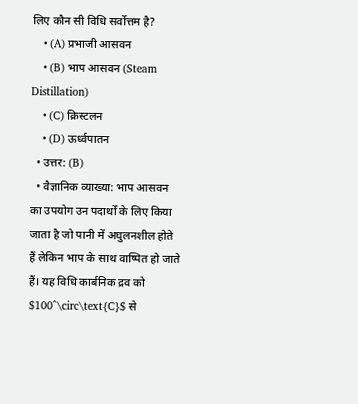लिए कौन सी विधि सर्वोत्तम है?
    • (A) प्रभाजी आसवन
    • (B) भाप आसवन (Steam Distillation)
    • (C) क्रिस्टलन
    • (D) ऊर्ध्वपातन
  • उत्तर: (B)
  • वैज्ञानिक व्याख्या: भाप आसवन का उपयोग उन पदार्थों के लिए किया जाता है जो पानी में अघुलनशील होते हैं लेकिन भाप के साथ वाष्पित हो जाते हैं। यह विधि कार्बनिक द्रव को $100^\circ\text{C}$ से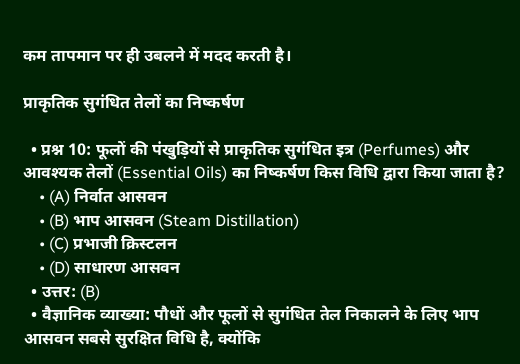कम तापमान पर ही उबलने में मदद करती है।

प्राकृतिक सुगंधित तेलों का निष्कर्षण

  • प्रश्न 10: फूलों की पंखुड़ियों से प्राकृतिक सुगंधित इत्र (Perfumes) और आवश्यक तेलों (Essential Oils) का निष्कर्षण किस विधि द्वारा किया जाता है?
    • (A) निर्वात आसवन
    • (B) भाप आसवन (Steam Distillation)
    • (C) प्रभाजी क्रिस्टलन
    • (D) साधारण आसवन
  • उत्तर: (B)
  • वैज्ञानिक व्याख्या: पौधों और फूलों से सुगंधित तेल निकालने के लिए भाप आसवन सबसे सुरक्षित विधि है, क्योंकि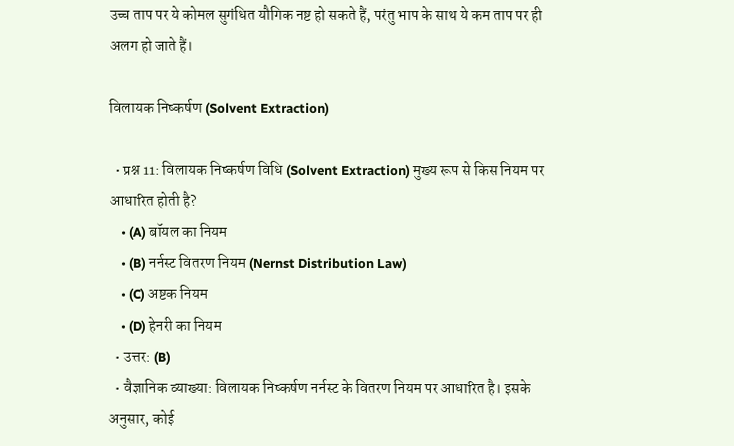उच्च ताप पर ये कोमल सुगंधित यौगिक नष्ट हो सकते हैं, परंतु भाप के साथ ये कम ताप पर ही अलग हो जाते हैं।

विलायक निष्कर्षण (Solvent Extraction)

  • प्रश्न 11: विलायक निष्कर्षण विधि (Solvent Extraction) मुख्य रूप से किस नियम पर आधारित होती है?
    • (A) बॉयल का नियम
    • (B) नर्नस्ट वितरण नियम (Nernst Distribution Law)
    • (C) अष्टक नियम
    • (D) हेनरी का नियम
  • उत्तर: (B)
  • वैज्ञानिक व्याख्या: विलायक निष्कर्षण नर्नस्ट के वितरण नियम पर आधारित है। इसके अनुसार, कोई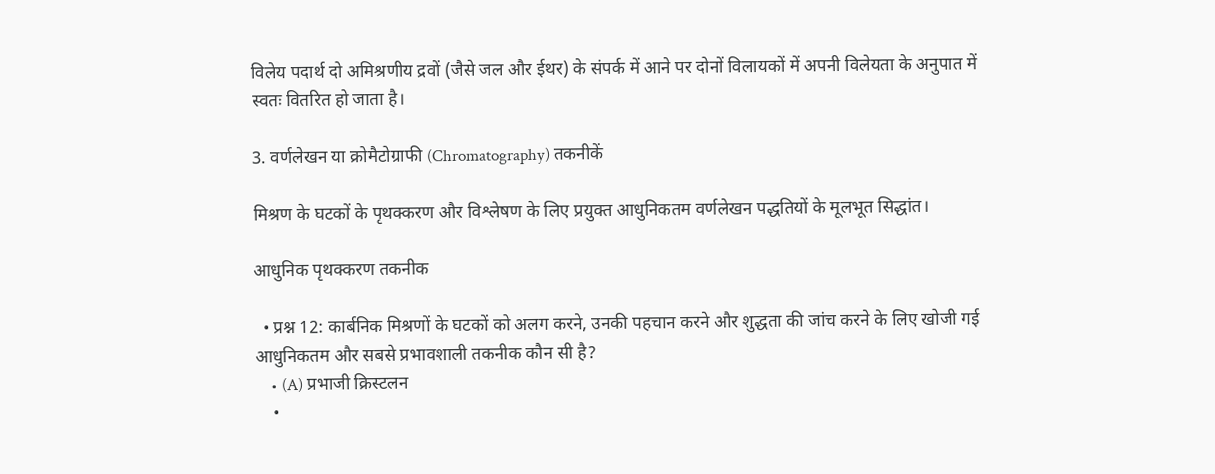विलेय पदार्थ दो अमिश्रणीय द्रवों (जैसे जल और ईथर) के संपर्क में आने पर दोनों विलायकों में अपनी विलेयता के अनुपात में स्वतः वितरित हो जाता है।

3. वर्णलेखन या क्रोमैटोग्राफी (Chromatography) तकनीकें

मिश्रण के घटकों के पृथक्करण और विश्लेषण के लिए प्रयुक्त आधुनिकतम वर्णलेखन पद्धतियों के मूलभूत सिद्धांत।

आधुनिक पृथक्करण तकनीक

  • प्रश्न 12: कार्बनिक मिश्रणों के घटकों को अलग करने, उनकी पहचान करने और शुद्धता की जांच करने के लिए खोजी गई आधुनिकतम और सबसे प्रभावशाली तकनीक कौन सी है?
    • (A) प्रभाजी क्रिस्टलन
    •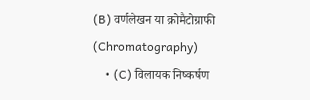(B) वर्णलेखन या क्रोमैटोग्राफी (Chromatography)
    • (C) विलायक निष्कर्षण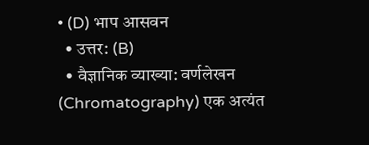• (D) भाप आसवन
  • उत्तर: (B)
  • वैज्ञानिक व्याख्या: वर्णलेखन (Chromatography) एक अत्यंत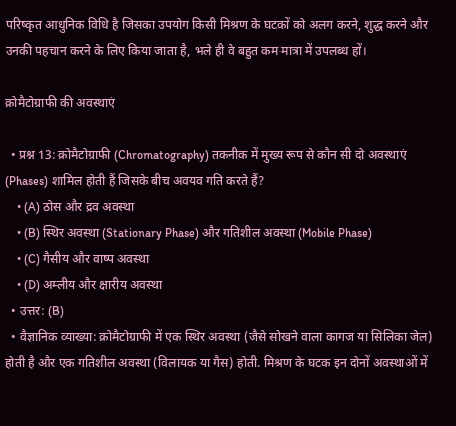परिष्कृत आधुनिक विधि है जिसका उपयोग किसी मिश्रण के घटकों को अलग करने, शुद्ध करने और उनकी पहचान करने के लिए किया जाता है, भले ही वे बहुत कम मात्रा में उपलब्ध हों।

क्रोमैटोग्राफी की अवस्थाएं

  • प्रश्न 13: क्रोमैटोग्राफी (Chromatography) तकनीक में मुख्य रूप से कौन सी दो अवस्थाएं (Phases) शामिल होती हैं जिसके बीच अवयव गति करते हैं?
    • (A) ठोस और द्रव अवस्था
    • (B) स्थिर अवस्था (Stationary Phase) और गतिशील अवस्था (Mobile Phase)
    • (C) गैसीय और वाष्प अवस्था
    • (D) अम्लीय और क्षारीय अवस्था
  • उत्तर: (B)
  • वैज्ञानिक व्याख्या: क्रोमैटोग्राफी में एक स्थिर अवस्था (जैसे सोखने वाला कागज या सिलिका जेल) होती है और एक गतिशील अवस्था (विलायक या गैस) होती. मिश्रण के घटक इन दोनों अवस्थाओं में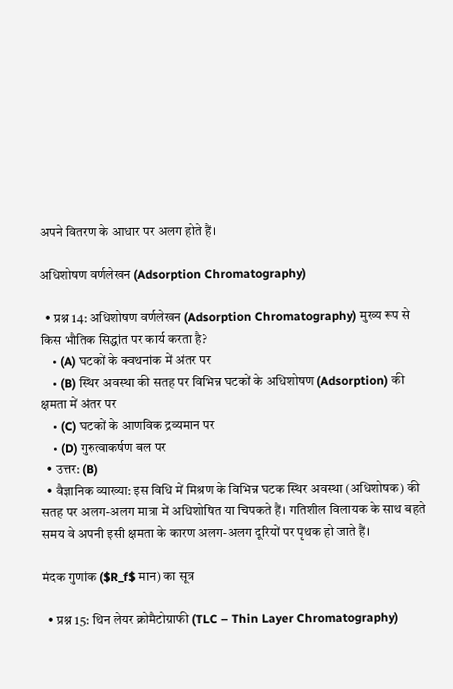अपने वितरण के आधार पर अलग होते हैं।

अधिशोषण वर्णलेखन (Adsorption Chromatography)

  • प्रश्न 14: अधिशोषण वर्णलेखन (Adsorption Chromatography) मुख्य रूप से किस भौतिक सिद्धांत पर कार्य करता है?
    • (A) घटकों के क्वथनांक में अंतर पर
    • (B) स्थिर अवस्था की सतह पर विभिन्न घटकों के अधिशोषण (Adsorption) की क्षमता में अंतर पर
    • (C) घटकों के आणविक द्रव्यमान पर
    • (D) गुरुत्वाकर्षण बल पर
  • उत्तर: (B)
  • वैज्ञानिक व्याख्या: इस विधि में मिश्रण के विभिन्न घटक स्थिर अवस्था (अधिशोषक) की सतह पर अलग-अलग मात्रा में अधिशोषित या चिपकते हैं। गतिशील विलायक के साथ बहते समय वे अपनी इसी क्षमता के कारण अलग-अलग दूरियों पर पृथक हो जाते हैं।

मंदक गुणांक ($R_f$ मान) का सूत्र

  • प्रश्न 15: थिन लेयर क्रोमैटोग्राफी (TLC – Thin Layer Chromatography)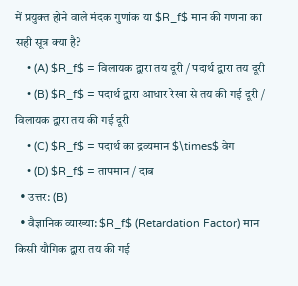में प्रयुक्त होने वाले मंदक गुणांक या $R_f$ मान की गणना का सही सूत्र क्या है?
    • (A) $R_f$ = विलायक द्वारा तय दूरी / पदार्थ द्वारा तय दूरी
    • (B) $R_f$ = पदार्थ द्वारा आधार रेखा से तय की गई दूरी / विलायक द्वारा तय की गई दूरी
    • (C) $R_f$ = पदार्थ का द्रव्यमान $\times$ वेग
    • (D) $R_f$ = तापमान / दाब
  • उत्तर: (B)
  • वैज्ञानिक व्याख्या: $R_f$ (Retardation Factor) मान किसी यौगिक द्वारा तय की गई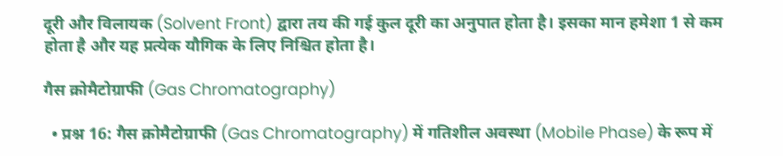दूरी और विलायक (Solvent Front) द्वारा तय की गई कुल दूरी का अनुपात होता है। इसका मान हमेशा 1 से कम होता है और यह प्रत्येक यौगिक के लिए निश्चित होता है।

गैस क्रोमैटोग्राफी (Gas Chromatography)

  • प्रश्न 16: गैस क्रोमैटोग्राफी (Gas Chromatography) में गतिशील अवस्था (Mobile Phase) के रूप में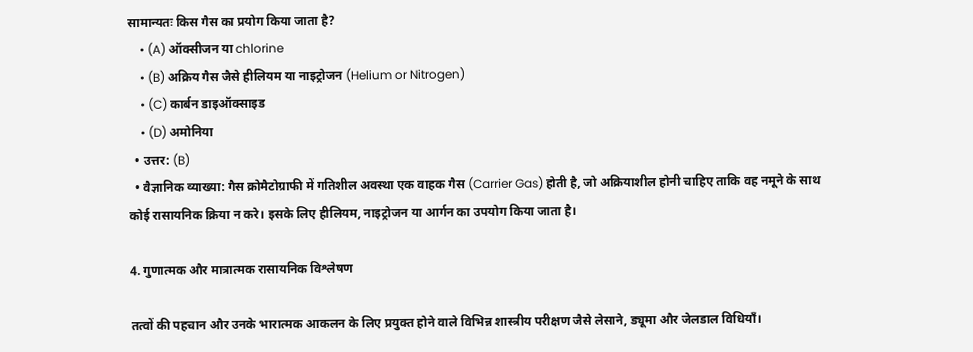सामान्यतः किस गैस का प्रयोग किया जाता है?
    • (A) ऑक्सीजन या chlorine
    • (B) अक्रिय गैस जैसे हीलियम या नाइट्रोजन (Helium or Nitrogen)
    • (C) कार्बन डाइऑक्साइड
    • (D) अमोनिया
  • उत्तर: (B)
  • वैज्ञानिक व्याख्या: गैस क्रोमैटोग्राफी में गतिशील अवस्था एक वाहक गैस (Carrier Gas) होती है, जो अक्रियाशील होनी चाहिए ताकि वह नमूने के साथ कोई रासायनिक क्रिया न करे। इसके लिए हीलियम, नाइट्रोजन या आर्गन का उपयोग किया जाता है।

4. गुणात्मक और मात्रात्मक रासायनिक विश्लेषण

तत्वों की पहचान और उनके भारात्मक आकलन के लिए प्रयुक्त होने वाले विभिन्न शास्त्रीय परीक्षण जैसे लेसाने, ड्यूमा और जेलडाल विधियाँ।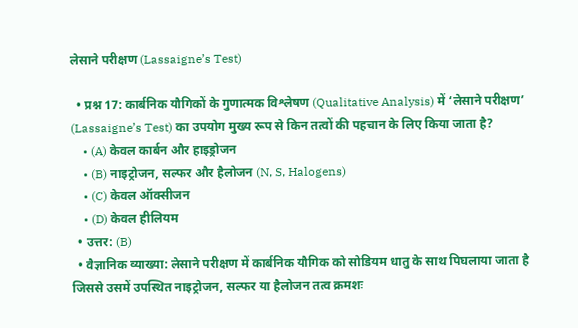लेसाने परीक्षण (Lassaigne’s Test)

  • प्रश्न 17: कार्बनिक यौगिकों के गुणात्मक विश्लेषण (Qualitative Analysis) में ‘लेसाने परीक्षण’ (Lassaigne’s Test) का उपयोग मुख्य रूप से किन तत्वों की पहचान के लिए किया जाता है?
    • (A) केवल कार्बन और हाइड्रोजन
    • (B) नाइट्रोजन, सल्फर और हैलोजन (N, S, Halogens)
    • (C) केवल ऑक्सीजन
    • (D) केवल हीलियम
  • उत्तर: (B)
  • वैज्ञानिक व्याख्या: लेसाने परीक्षण में कार्बनिक यौगिक को सोडियम धातु के साथ पिघलाया जाता है जिससे उसमें उपस्थित नाइट्रोजन, सल्फर या हैलोजन तत्व क्रमशः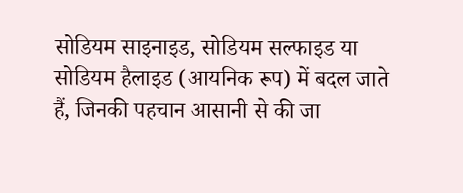सोडियम साइनाइड, सोडियम सल्फाइड या सोडियम हैलाइड (आयनिक रूप) में बदल जाते हैं, जिनकी पहचान आसानी से की जा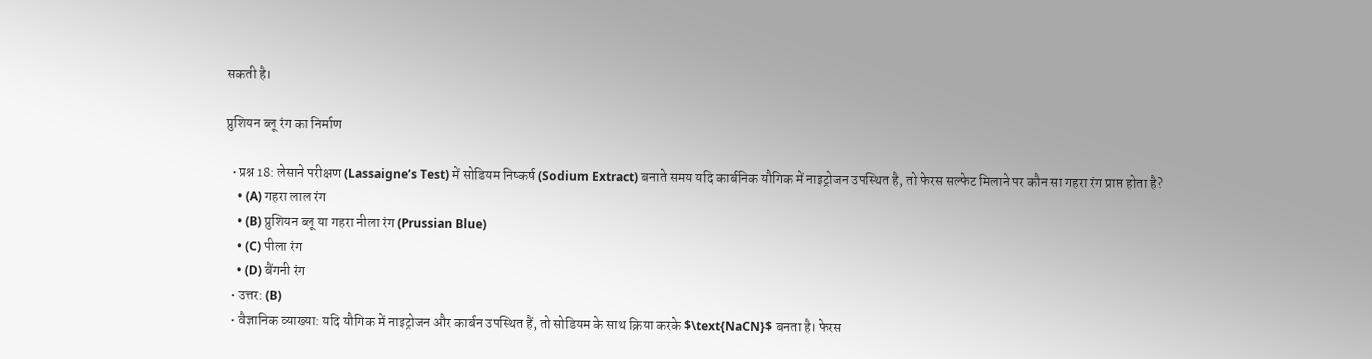सकती है।

प्रुशियन ब्लू रंग का निर्माण

  • प्रश्न 18: लेसाने परीक्षण (Lassaigne’s Test) में सोडियम निष्कर्ष (Sodium Extract) बनाते समय यदि कार्बनिक यौगिक में नाइट्रोजन उपस्थित है, तो फेरस सल्फेट मिलाने पर कौन सा गहरा रंग प्राप्त होता है?
    • (A) गहरा लाल रंग
    • (B) प्रुशियन ब्लू या गहरा नीला रंग (Prussian Blue)
    • (C) पीला रंग
    • (D) बैंगनी रंग
  • उत्तर: (B)
  • वैज्ञानिक व्याख्या: यदि यौगिक में नाइट्रोजन और कार्बन उपस्थित हैं, तो सोडियम के साथ क्रिया करके $\text{NaCN}$ बनता है। फेरस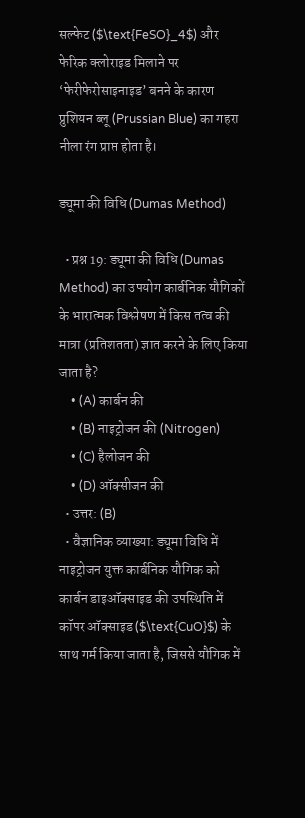सल्फेट ($\text{FeSO}_4$) और फेरिक क्लोराइड मिलाने पर ‘फेरीफेरोसाइनाइड’ बनने के कारण प्रुशियन ब्लू (Prussian Blue) का गहरा नीला रंग प्राप्त होता है।

ड्यूमा की विधि (Dumas Method)

  • प्रश्न 19: ड्यूमा की विधि (Dumas Method) का उपयोग कार्बनिक यौगिकों के भारात्मक विश्लेषण में किस तत्व की मात्रा (प्रतिशतता) ज्ञात करने के लिए किया जाता है?
    • (A) कार्बन की
    • (B) नाइट्रोजन की (Nitrogen)
    • (C) हैलोजन की
    • (D) ऑक्सीजन की
  • उत्तर: (B)
  • वैज्ञानिक व्याख्या: ड्यूमा विधि में नाइट्रोजन युक्त कार्बनिक यौगिक को कार्बन डाइऑक्साइड की उपस्थिति में कॉपर ऑक्साइड ($\text{CuO}$) के साथ गर्म किया जाता है, जिससे यौगिक में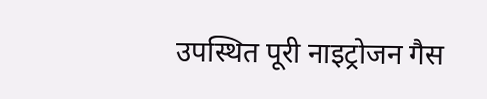उपस्थित पूरी नाइट्रोजन गैस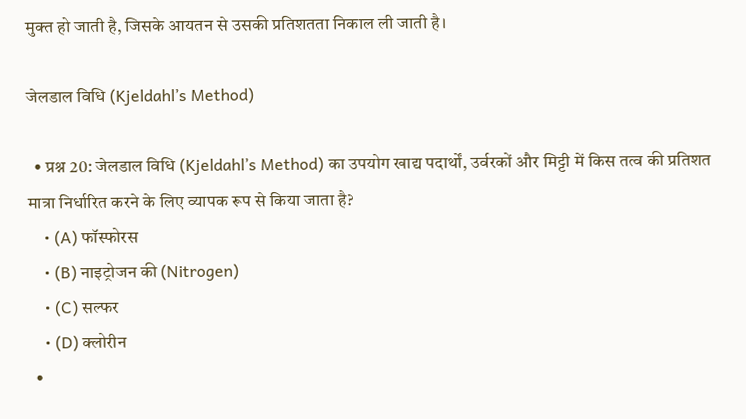मुक्त हो जाती है, जिसके आयतन से उसकी प्रतिशतता निकाल ली जाती है।

जेलडाल विधि (Kjeldahl’s Method)

  • प्रश्न 20: जेलडाल विधि (Kjeldahl’s Method) का उपयोग खाद्य पदार्थों, उर्वरकों और मिट्टी में किस तत्व की प्रतिशत मात्रा निर्धारित करने के लिए व्यापक रूप से किया जाता है?
    • (A) फॉस्फोरस
    • (B) नाइट्रोजन की (Nitrogen)
    • (C) सल्फर
    • (D) क्लोरीन
  •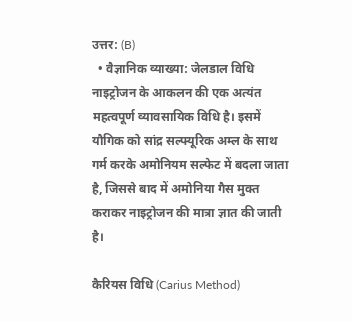उत्तर: (B)
  • वैज्ञानिक व्याख्या: जेलडाल विधि नाइट्रोजन के आकलन की एक अत्यंत महत्वपूर्ण व्यावसायिक विधि है। इसमें यौगिक को सांद्र सल्फ्यूरिक अम्ल के साथ गर्म करके अमोनियम सल्फेट में बदला जाता है, जिससे बाद में अमोनिया गैस मुक्त कराकर नाइट्रोजन की मात्रा ज्ञात की जाती है।

कैरियस विधि (Carius Method)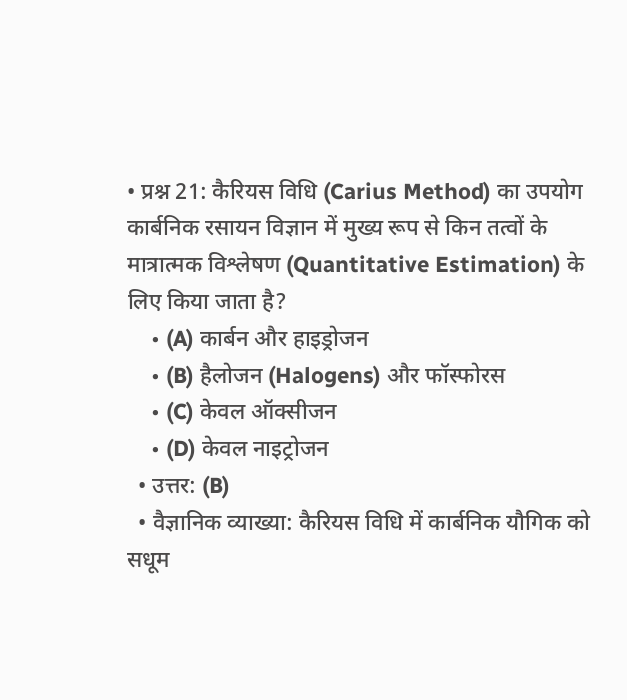• प्रश्न 21: कैरियस विधि (Carius Method) का उपयोग कार्बनिक रसायन विज्ञान में मुख्य रूप से किन तत्वों के मात्रात्मक विश्लेषण (Quantitative Estimation) के लिए किया जाता है?
    • (A) कार्बन और हाइड्रोजन
    • (B) हैलोजन (Halogens) और फॉस्फोरस
    • (C) केवल ऑक्सीजन
    • (D) केवल नाइट्रोजन
  • उत्तर: (B)
  • वैज्ञानिक व्याख्या: कैरियस विधि में कार्बनिक यौगिक को सधूम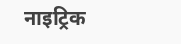नाइट्रिक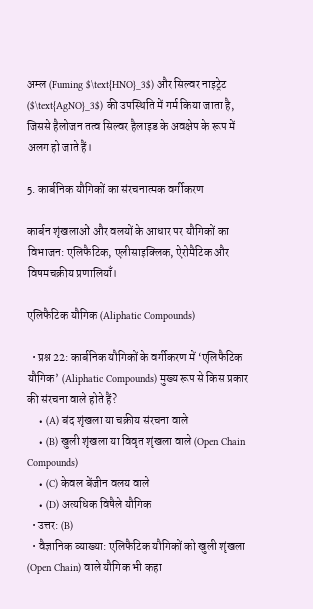अम्ल (Fuming $\text{HNO}_3$) और सिल्वर नाइट्रेट ($\text{AgNO}_3$) की उपस्थिति में गर्म किया जाता है, जिससे हैलोजन तत्व सिल्वर हैलाइड के अवक्षेप के रूप में अलग हो जाते हैं।

5. कार्बनिक यौगिकों का संरचनात्मक वर्गीकरण

कार्बन शृंखलाओं और वलयों के आधार पर यौगिकों का विभाजन: एलिफैटिक, एलीसाइक्लिक, ऐरोमैटिक और विषमचक्रीय प्रणालियाँ।

एलिफैटिक यौगिक (Aliphatic Compounds)

  • प्रश्न 22: कार्बनिक यौगिकों के वर्गीकरण में ‘एलिफैटिक यौगिक’ (Aliphatic Compounds) मुख्य रूप से किस प्रकार की संरचना वाले होते हैं?
    • (A) बंद शृंखला या चक्रीय संरचना वाले
    • (B) खुली शृंखला या विवृत शृंखला वाले (Open Chain Compounds)
    • (C) केवल बेंजीन वलय वाले
    • (D) अत्यधिक विषैले यौगिक
  • उत्तर: (B)
  • वैज्ञानिक व्याख्या: एलिफैटिक यौगिकों को खुली शृंखला (Open Chain) वाले यौगिक भी कहा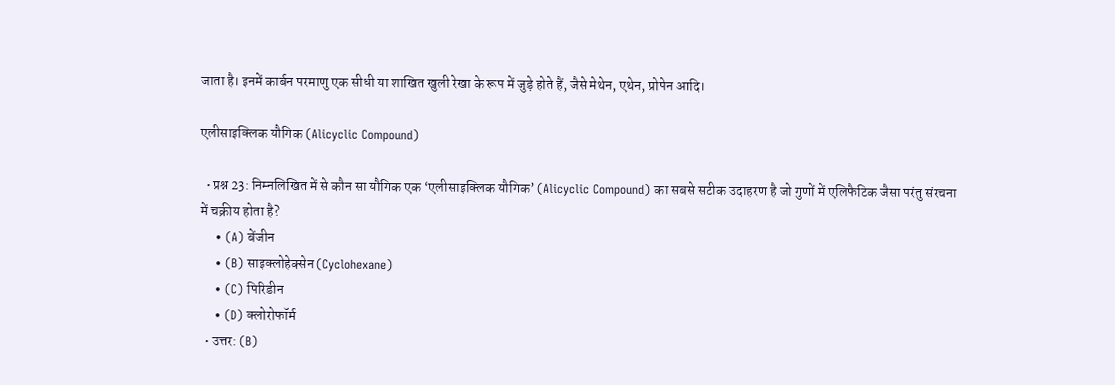जाता है। इनमें कार्बन परमाणु एक सीधी या शाखित खुली रेखा के रूप में जुड़े होते हैं, जैसे मेथेन, एथेन, प्रोपेन आदि।

एलीसाइक्लिक यौगिक (Alicyclic Compound)

  • प्रश्न 23: निम्नलिखित में से कौन सा यौगिक एक ‘एलीसाइक्लिक यौगिक’ (Alicyclic Compound) का सबसे सटीक उदाहरण है जो गुणों में एलिफैटिक जैसा परंतु संरचना में चक्रीय होता है?
    • (A) बेंजीन
    • (B) साइक्लोहेक्सेन (Cyclohexane)
    • (C) पिरिडीन
    • (D) क्लोरोफॉर्म
  • उत्तर: (B)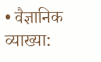• वैज्ञानिक व्याख्या: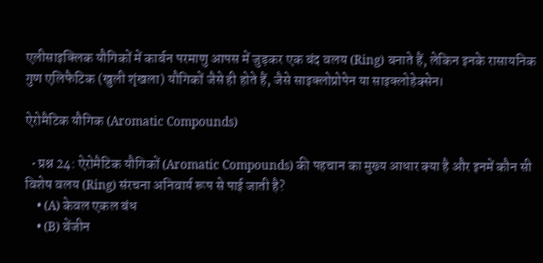एलीसाइक्लिक यौगिकों में कार्बन परमाणु आपस में जुड़कर एक बंद वलय (Ring) बनाते हैं, लेकिन इनके रासायनिक गुण एलिफैटिक (खुली शृंखला) यौगिकों जैसे ही होते हैं, जैसे साइक्लोप्रोपेन या साइक्लोहेक्सेन।

ऐरोमैटिक यौगिक (Aromatic Compounds)

  • प्रश्न 24: ऐरोमैटिक यौगिकों (Aromatic Compounds) की पहचान का मुख्य आधार क्या है और इनमें कौन सी विशेष वलय (Ring) संरचना अनिवार्य रूप से पाई जाती है?
    • (A) केवल एकल बंध
    • (B) बेंजीन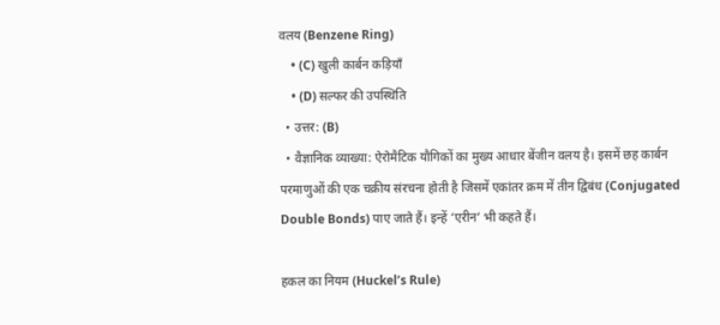वलय (Benzene Ring)
    • (C) खुली कार्बन कड़ियाँ
    • (D) सल्फर की उपस्थिति
  • उत्तर: (B)
  • वैज्ञानिक व्याख्या: ऐरोमैटिक यौगिकों का मुख्य आधार बेंजीन वलय है। इसमें छह कार्बन परमाणुओं की एक चक्रीय संरचना होती है जिसमें एकांतर क्रम में तीन द्विबंध (Conjugated Double Bonds) पाए जाते हैं। इन्हें ‘एरीन’ भी कहते हैं।

हकल का नियम (Huckel’s Rule)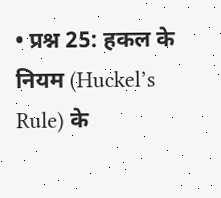• प्रश्न 25: हकल के नियम (Huckel’s Rule) के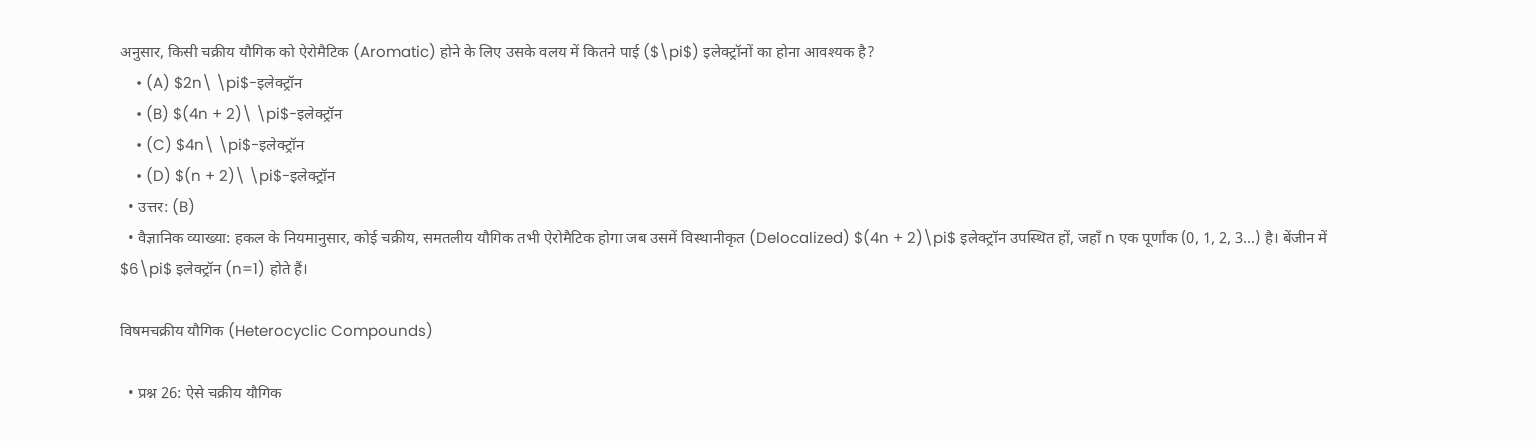अनुसार, किसी चक्रीय यौगिक को ऐरोमैटिक (Aromatic) होने के लिए उसके वलय में कितने पाई ($\pi$) इलेक्ट्रॉनों का होना आवश्यक है?
    • (A) $2n\ \pi$-इलेक्ट्रॉन
    • (B) $(4n + 2)\ \pi$-इलेक्ट्रॉन
    • (C) $4n\ \pi$-इलेक्ट्रॉन
    • (D) $(n + 2)\ \pi$-इलेक्ट्रॉन
  • उत्तर: (B)
  • वैज्ञानिक व्याख्या: हकल के नियमानुसार, कोई चक्रीय, समतलीय यौगिक तभी ऐरोमैटिक होगा जब उसमें विस्थानीकृत (Delocalized) $(4n + 2)\pi$ इलेक्ट्रॉन उपस्थित हों, जहाँ n एक पूर्णांक (0, 1, 2, 3…) है। बेंजीन में $6\pi$ इलेक्ट्रॉन (n=1) होते हैं।

विषमचक्रीय यौगिक (Heterocyclic Compounds)

  • प्रश्न 26: ऐसे चक्रीय यौगिक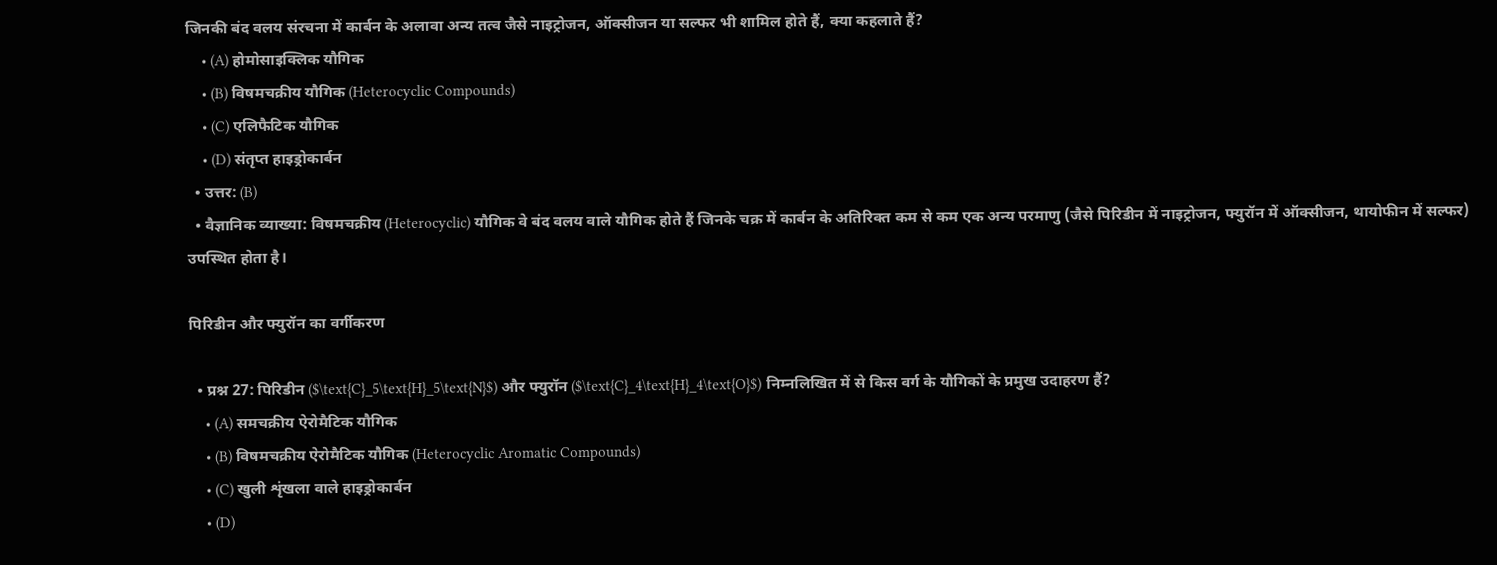जिनकी बंद वलय संरचना में कार्बन के अलावा अन्य तत्व जैसे नाइट्रोजन, ऑक्सीजन या सल्फर भी शामिल होते हैं, क्या कहलाते हैं?
    • (A) होमोसाइक्लिक यौगिक
    • (B) विषमचक्रीय यौगिक (Heterocyclic Compounds)
    • (C) एलिफैटिक यौगिक
    • (D) संतृप्त हाइड्रोकार्बन
  • उत्तर: (B)
  • वैज्ञानिक व्याख्या: विषमचक्रीय (Heterocyclic) यौगिक वे बंद वलय वाले यौगिक होते हैं जिनके चक्र में कार्बन के अतिरिक्त कम से कम एक अन्य परमाणु (जैसे पिरिडीन में नाइट्रोजन, फ्युरॉन में ऑक्सीजन, थायोफीन में सल्फर) उपस्थित होता है।

पिरिडीन और फ्युरॉन का वर्गीकरण

  • प्रश्न 27: पिरिडीन ($\text{C}_5\text{H}_5\text{N}$) और फ्युरॉन ($\text{C}_4\text{H}_4\text{O}$) निम्नलिखित में से किस वर्ग के यौगिकों के प्रमुख उदाहरण हैं?
    • (A) समचक्रीय ऐरोमैटिक यौगिक
    • (B) विषमचक्रीय ऐरोमैटिक यौगिक (Heterocyclic Aromatic Compounds)
    • (C) खुली शृंखला वाले हाइड्रोकार्बन
    • (D)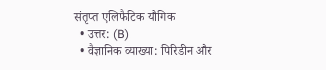संतृप्त एलिफैटिक यौगिक
  • उत्तर: (B)
  • वैज्ञानिक व्याख्या: पिरिडीन और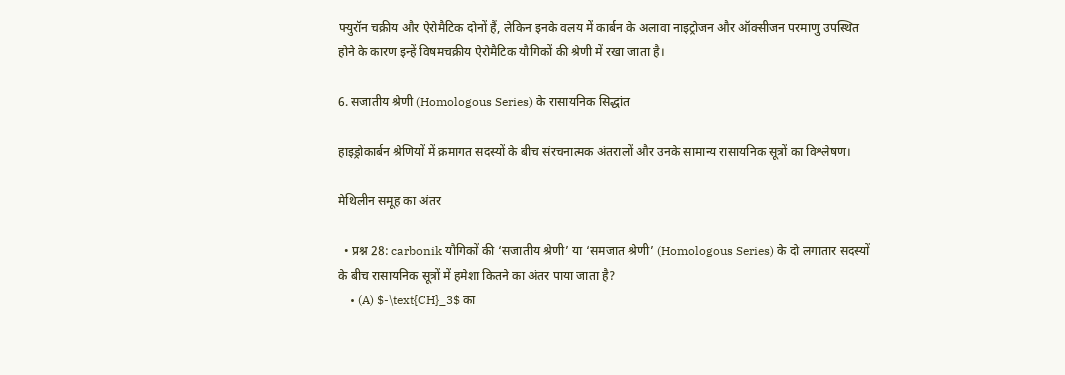फ्युरॉन चक्रीय और ऐरोमैटिक दोनों हैं, लेकिन इनके वलय में कार्बन के अलावा नाइट्रोजन और ऑक्सीजन परमाणु उपस्थित होने के कारण इन्हें विषमचक्रीय ऐरोमैटिक यौगिकों की श्रेणी में रखा जाता है।

6. सजातीय श्रेणी (Homologous Series) के रासायनिक सिद्धांत

हाइड्रोकार्बन श्रेणियों में क्रमागत सदस्यों के बीच संरचनात्मक अंतरालों और उनके सामान्य रासायनिक सूत्रों का विश्लेषण।

मेथिलीन समूह का अंतर

  • प्रश्न 28: carbonik यौगिकों की ‘सजातीय श्रेणी’ या ‘समजात श्रेणी’ (Homologous Series) के दो लगातार सदस्यों के बीच रासायनिक सूत्रों में हमेशा कितने का अंतर पाया जाता है?
    • (A) $-\text{CH}_3$ का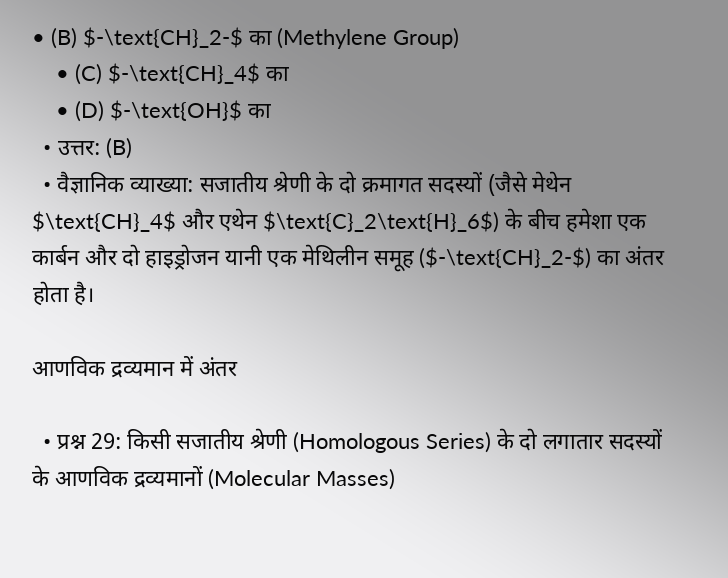• (B) $-\text{CH}_2-$ का (Methylene Group)
    • (C) $-\text{CH}_4$ का
    • (D) $-\text{OH}$ का
  • उत्तर: (B)
  • वैज्ञानिक व्याख्या: सजातीय श्रेणी के दो क्रमागत सदस्यों (जैसे मेथेन $\text{CH}_4$ और एथेन $\text{C}_2\text{H}_6$) के बीच हमेशा एक कार्बन और दो हाइड्रोजन यानी एक मेथिलीन समूह ($-\text{CH}_2-$) का अंतर होता है।

आणविक द्रव्यमान में अंतर

  • प्रश्न 29: किसी सजातीय श्रेणी (Homologous Series) के दो लगातार सदस्यों के आणविक द्रव्यमानों (Molecular Masses)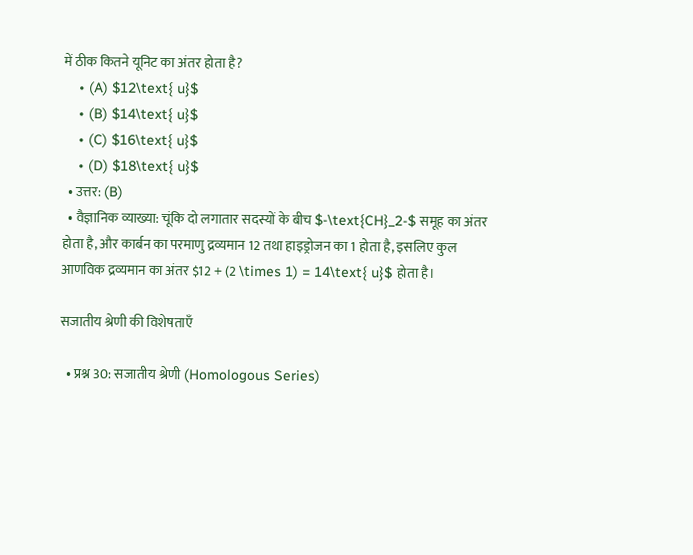में ठीक कितने यूनिट का अंतर होता है?
    • (A) $12\text{ u}$
    • (B) $14\text{ u}$
    • (C) $16\text{ u}$
    • (D) $18\text{ u}$
  • उत्तर: (B)
  • वैज्ञानिक व्याख्या: चूंकि दो लगातार सदस्यों के बीच $-\text{CH}_2-$ समूह का अंतर होता है, और कार्बन का परमाणु द्रव्यमान 12 तथा हाइड्रोजन का 1 होता है, इसलिए कुल आणविक द्रव्यमान का अंतर $12 + (2 \times 1) = 14\text{ u}$ होता है।

सजातीय श्रेणी की विशेषताएँ

  • प्रश्न 30: सजातीय श्रेणी (Homologous Series)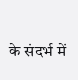के संदर्भ में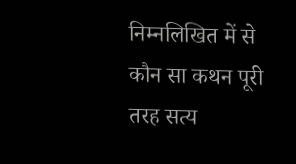निम्नलिखित में से कौन सा कथन पूरी तरह सत्य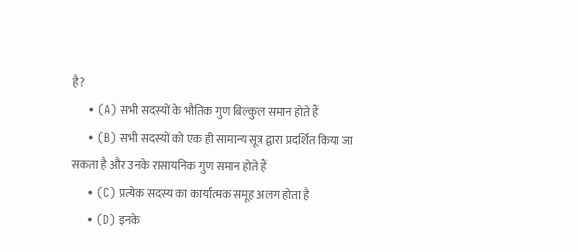है?
    • (A) सभी सदस्यों के भौतिक गुण बिल्कुल समान होते हैं
    • (B) सभी सदस्यों को एक ही सामान्य सूत्र द्वारा प्रदर्शित किया जा सकता है और उनके रासायनिक गुण समान होते हैं
    • (C) प्रत्येक सदस्य का कार्यात्मक समूह अलग होता है
    • (D) इनके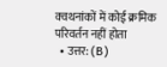क्वथनांकों में कोई क्रमिक परिवर्तन नहीं होता
  • उत्तर: (B)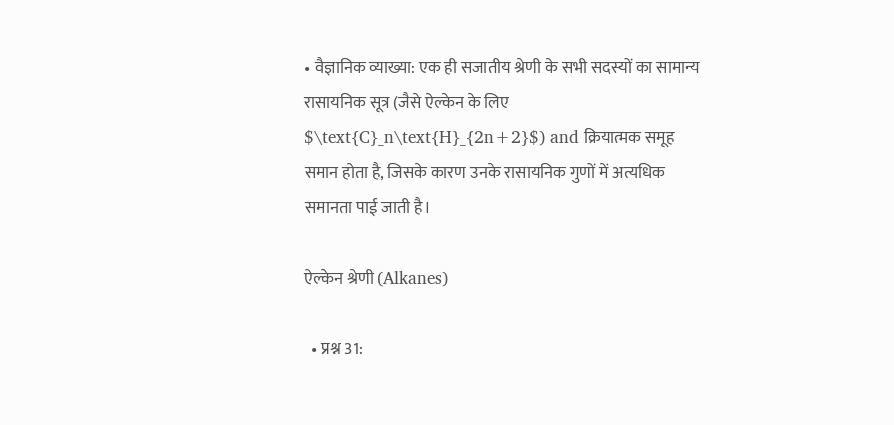• वैज्ञानिक व्याख्या: एक ही सजातीय श्रेणी के सभी सदस्यों का सामान्य रासायनिक सूत्र (जैसे ऐल्केन के लिए $\text{C}_n\text{H}_{2n+2}$) and क्रियात्मक समूह समान होता है, जिसके कारण उनके रासायनिक गुणों में अत्यधिक समानता पाई जाती है।

ऐल्केन श्रेणी (Alkanes)

  • प्रश्न 31: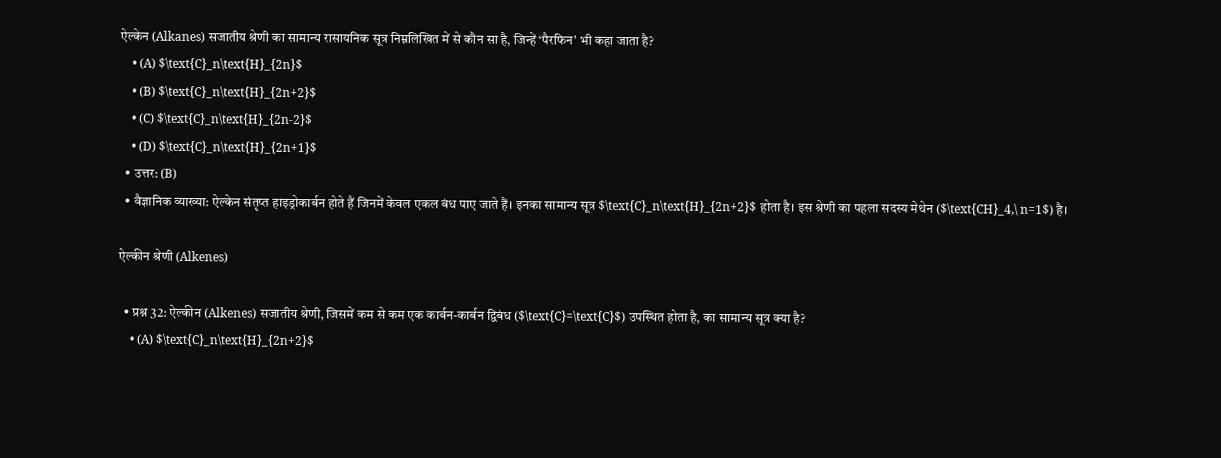ऐल्केन (Alkanes) सजातीय श्रेणी का सामान्य रासायनिक सूत्र निम्नलिखित में से कौन सा है, जिन्हें ‘पैरफिन’ भी कहा जाता है?
    • (A) $\text{C}_n\text{H}_{2n}$
    • (B) $\text{C}_n\text{H}_{2n+2}$
    • (C) $\text{C}_n\text{H}_{2n-2}$
    • (D) $\text{C}_n\text{H}_{2n+1}$
  • उत्तर: (B)
  • वैज्ञानिक व्याख्या: ऐल्केन संतृप्त हाइड्रोकार्बन होते हैं जिनमें केवल एकल बंध पाए जाते हैं। इनका सामान्य सूत्र $\text{C}_n\text{H}_{2n+2}$ होता है। इस श्रेणी का पहला सदस्य मेथेन ($\text{CH}_4,\ n=1$) है।

ऐल्कीन श्रेणी (Alkenes)

  • प्रश्न 32: ऐल्कीन (Alkenes) सजातीय श्रेणी, जिसमें कम से कम एक कार्बन-कार्बन द्विबंध ($\text{C}=\text{C}$) उपस्थित होता है, का सामान्य सूत्र क्या है?
    • (A) $\text{C}_n\text{H}_{2n+2}$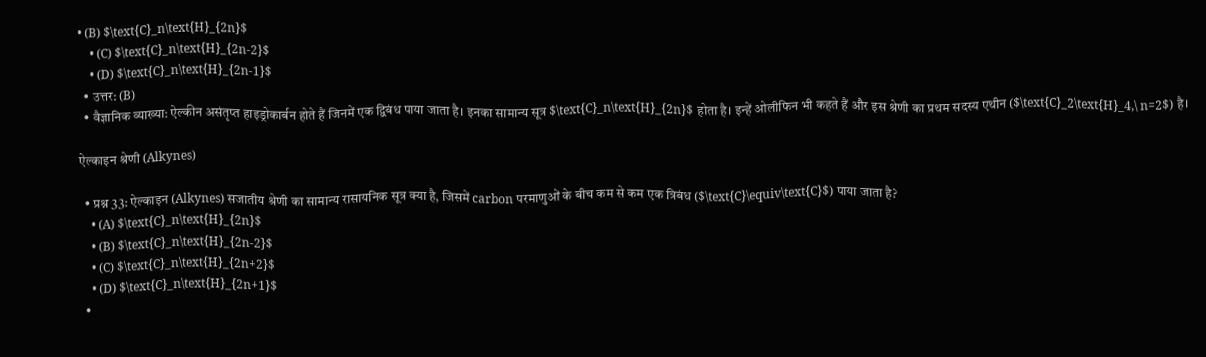• (B) $\text{C}_n\text{H}_{2n}$
    • (C) $\text{C}_n\text{H}_{2n-2}$
    • (D) $\text{C}_n\text{H}_{2n-1}$
  • उत्तर: (B)
  • वैज्ञानिक व्याख्या: ऐल्कीन असंतृप्त हाइड्रोकार्बन होते हैं जिनमें एक द्विबंध पाया जाता है। इनका सामान्य सूत्र $\text{C}_n\text{H}_{2n}$ होता है। इन्हें ओलीफिन भी कहते हैं और इस श्रेणी का प्रथम सदस्य एथीन ($\text{C}_2\text{H}_4,\ n=2$) है।

ऐल्काइन श्रेणी (Alkynes)

  • प्रश्न 33: ऐल्काइन (Alkynes) सजातीय श्रेणी का सामान्य रासायनिक सूत्र क्या है, जिसमें carbon परमाणुओं के बीच कम से कम एक त्रिबंध ($\text{C}\equiv\text{C}$) पाया जाता है?
    • (A) $\text{C}_n\text{H}_{2n}$
    • (B) $\text{C}_n\text{H}_{2n-2}$
    • (C) $\text{C}_n\text{H}_{2n+2}$
    • (D) $\text{C}_n\text{H}_{2n+1}$
  •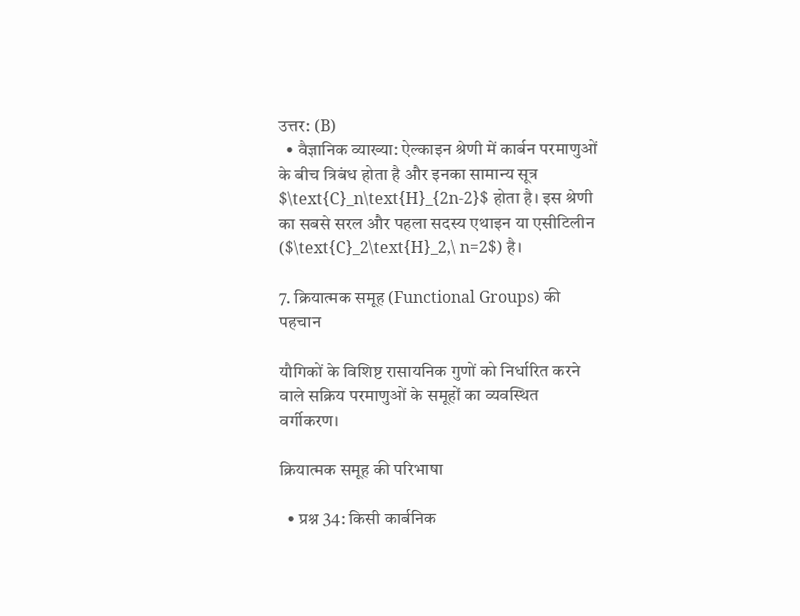उत्तर: (B)
  • वैज्ञानिक व्याख्या: ऐल्काइन श्रेणी में कार्बन परमाणुओं के बीच त्रिबंध होता है और इनका सामान्य सूत्र $\text{C}_n\text{H}_{2n-2}$ होता है। इस श्रेणी का सबसे सरल और पहला सदस्य एथाइन या एसीटिलीन ($\text{C}_2\text{H}_2,\ n=2$) है।

7. क्रियात्मक समूह (Functional Groups) की पहचान

यौगिकों के विशिष्ट रासायनिक गुणों को निर्धारित करने वाले सक्रिय परमाणुओं के समूहों का व्यवस्थित वर्गीकरण।

क्रियात्मक समूह की परिभाषा

  • प्रश्न 34: किसी कार्बनिक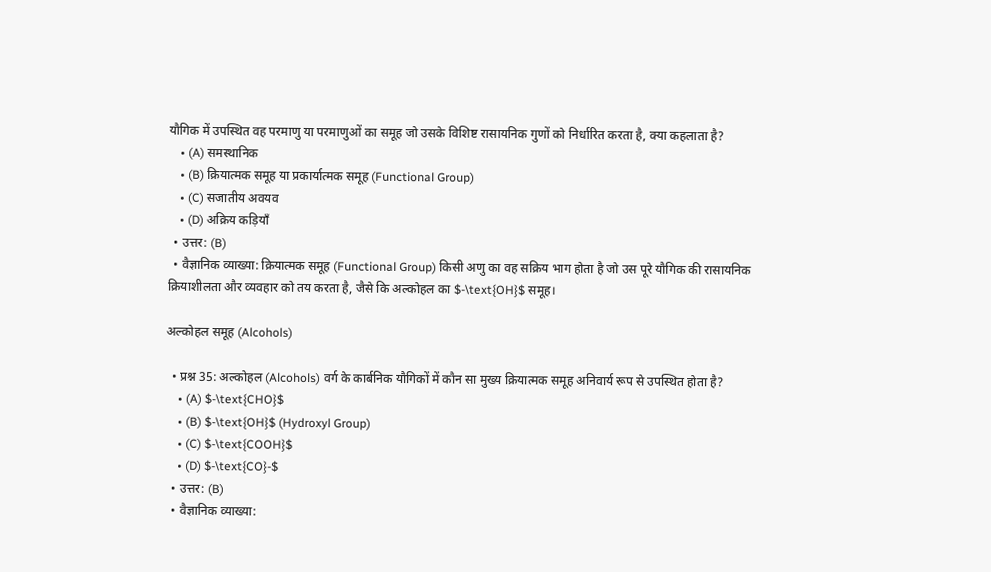यौगिक में उपस्थित वह परमाणु या परमाणुओं का समूह जो उसके विशिष्ट रासायनिक गुणों को निर्धारित करता है, क्या कहलाता है?
    • (A) समस्थानिक
    • (B) क्रियात्मक समूह या प्रकार्यात्मक समूह (Functional Group)
    • (C) सजातीय अवयव
    • (D) अक्रिय कड़ियाँ
  • उत्तर: (B)
  • वैज्ञानिक व्याख्या: क्रियात्मक समूह (Functional Group) किसी अणु का वह सक्रिय भाग होता है जो उस पूरे यौगिक की रासायनिक क्रियाशीलता और व्यवहार को तय करता है, जैसे कि अल्कोहल का $-\text{OH}$ समूह।

अल्कोहल समूह (Alcohols)

  • प्रश्न 35: अल्कोहल (Alcohols) वर्ग के कार्बनिक यौगिकों में कौन सा मुख्य क्रियात्मक समूह अनिवार्य रूप से उपस्थित होता है?
    • (A) $-\text{CHO}$
    • (B) $-\text{OH}$ (Hydroxyl Group)
    • (C) $-\text{COOH}$
    • (D) $-\text{CO}-$
  • उत्तर: (B)
  • वैज्ञानिक व्याख्या: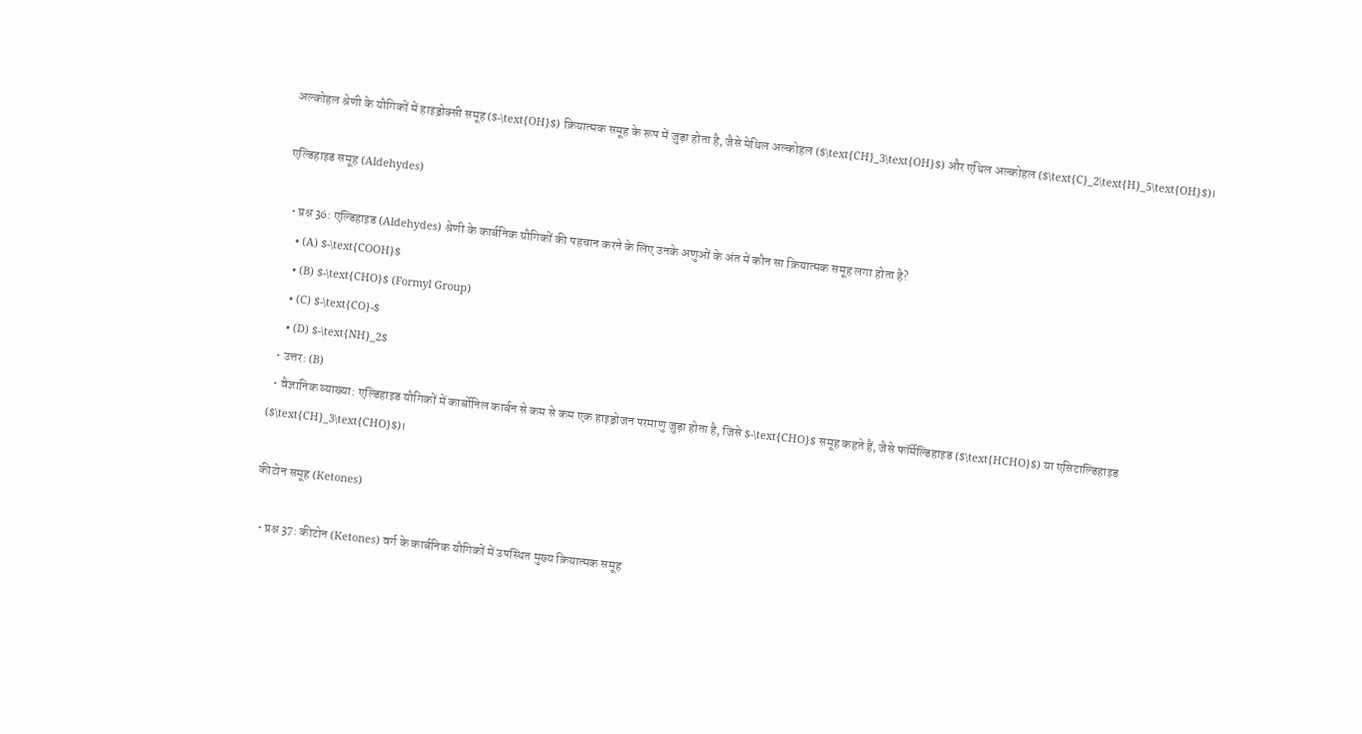अल्कोहल श्रेणी के यौगिकों में हाइड्रोक्सी समूह ($-\text{OH}$) क्रियात्मक समूह के रूप में जुड़ा होता है, जैसे मेथिल अल्कोहल ($\text{CH}_3\text{OH}$) और एथिल अल्कोहल ($\text{C}_2\text{H}_5\text{OH}$)।

एल्डिहाइड समूह (Aldehydes)

  • प्रश्न 36: एल्डिहाइड (Aldehydes) श्रेणी के कार्बनिक यौगिकों की पहचान करने के लिए उनके अणुओं के अंत में कौन सा क्रियात्मक समूह लगा होता है?
    • (A) $-\text{COOH}$
    • (B) $-\text{CHO}$ (Formyl Group)
    • (C) $-\text{CO}-$
    • (D) $-\text{NH}_2$
  • उत्तर: (B)
  • वैज्ञानिक व्याख्या: एल्डिहाइड यौगिकों में कार्बोनिल कार्बन से कम से कम एक हाइड्रोजन परमाणु जुड़ा होता है, जिसे $-\text{CHO}$ समूह कहते हैं, जैसे फॉर्मेल्डिहाइड ($\text{HCHO}$) या एसिटाल्डिहाइड ($\text{CH}_3\text{CHO}$)।

कीटोन समूह (Ketones)

  • प्रश्न 37: कीटोन (Ketones) वर्ग के कार्बनिक यौगिकों में उपस्थित मुख्य क्रियात्मक समूह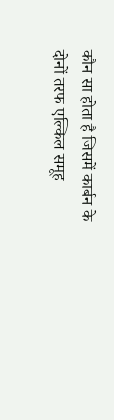कौन सा होता है जिसमें कार्बन के दोनों तरफ एल्किल समूह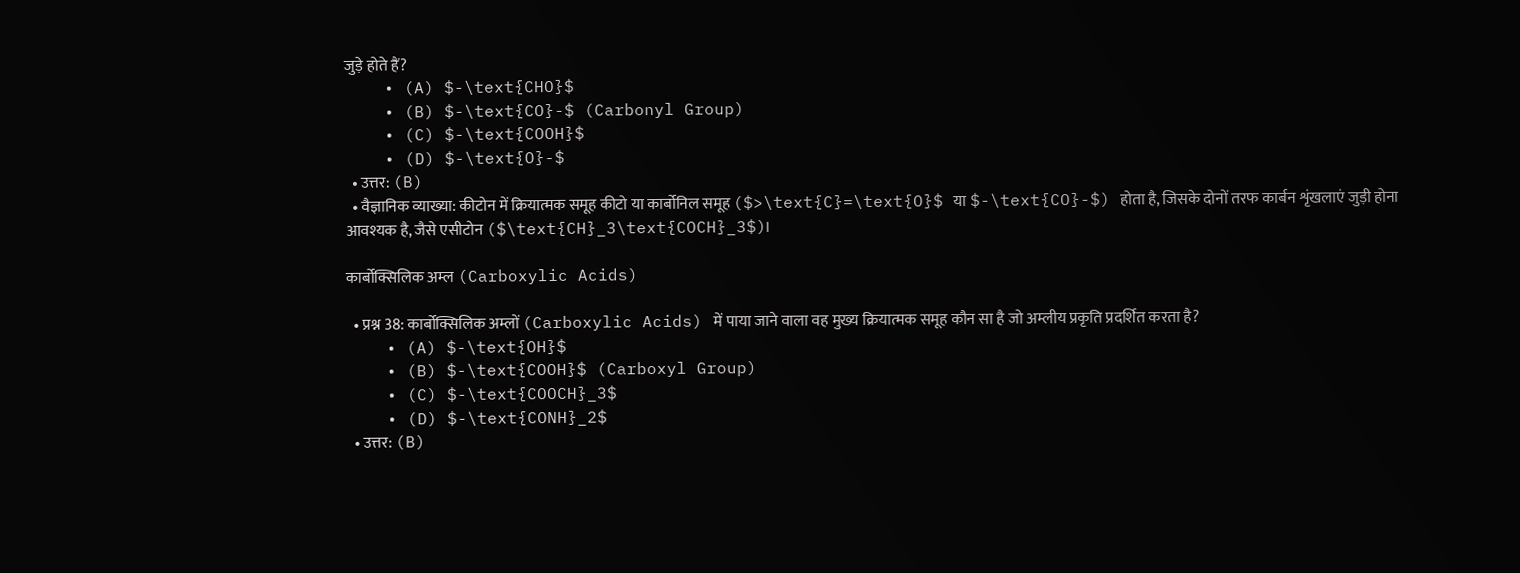जुड़े होते हैं?
    • (A) $-\text{CHO}$
    • (B) $-\text{CO}-$ (Carbonyl Group)
    • (C) $-\text{COOH}$
    • (D) $-\text{O}-$
  • उत्तर: (B)
  • वैज्ञानिक व्याख्या: कीटोन में क्रियात्मक समूह कीटो या कार्बोनिल समूह ($>\text{C}=\text{O}$ या $-\text{CO}-$) होता है, जिसके दोनों तरफ कार्बन शृंखलाएं जुड़ी होना आवश्यक है, जैसे एसीटोन ($\text{CH}_3\text{COCH}_3$)।

कार्बोक्सिलिक अम्ल (Carboxylic Acids)

  • प्रश्न 38: कार्बोक्सिलिक अम्लों (Carboxylic Acids) में पाया जाने वाला वह मुख्य क्रियात्मक समूह कौन सा है जो अम्लीय प्रकृति प्रदर्शित करता है?
    • (A) $-\text{OH}$
    • (B) $-\text{COOH}$ (Carboxyl Group)
    • (C) $-\text{COOCH}_3$
    • (D) $-\text{CONH}_2$
  • उत्तर: (B)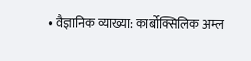• वैज्ञानिक व्याख्या: कार्बोक्सिलिक अम्ल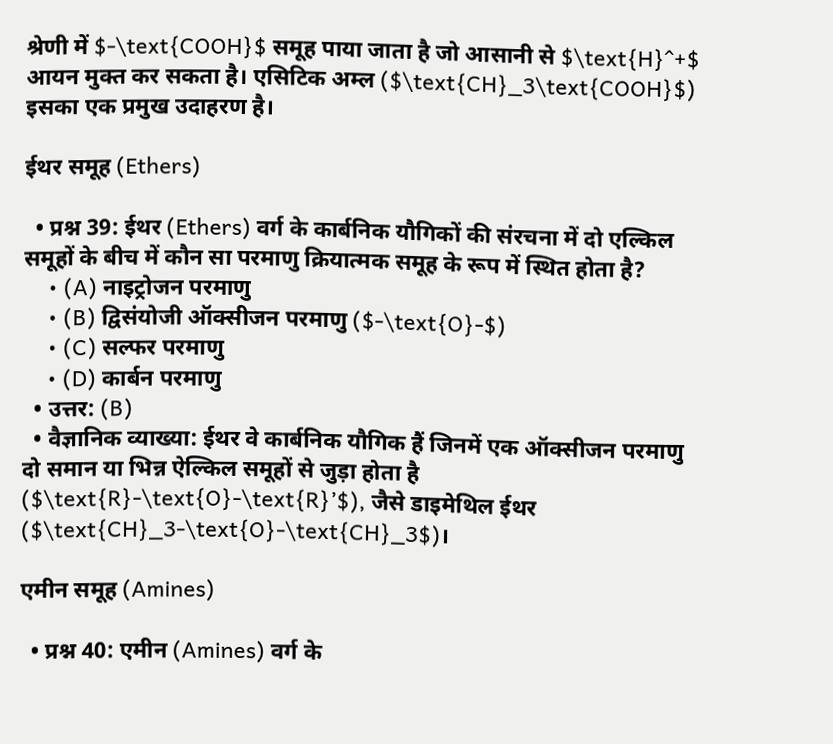श्रेणी में $-\text{COOH}$ समूह पाया जाता है जो आसानी से $\text{H}^+$ आयन मुक्त कर सकता है। एसिटिक अम्ल ($\text{CH}_3\text{COOH}$) इसका एक प्रमुख उदाहरण है।

ईथर समूह (Ethers)

  • प्रश्न 39: ईथर (Ethers) वर्ग के कार्बनिक यौगिकों की संरचना में दो एल्किल समूहों के बीच में कौन सा परमाणु क्रियात्मक समूह के रूप में स्थित होता है?
    • (A) नाइट्रोजन परमाणु
    • (B) द्विसंयोजी ऑक्सीजन परमाणु ($-\text{O}-$)
    • (C) सल्फर परमाणु
    • (D) कार्बन परमाणु
  • उत्तर: (B)
  • वैज्ञानिक व्याख्या: ईथर वे कार्बनिक यौगिक हैं जिनमें एक ऑक्सीजन परमाणु दो समान या भिन्न ऐल्किल समूहों से जुड़ा होता है ($\text{R}-\text{O}-\text{R}’$), जैसे डाइमेथिल ईथर ($\text{CH}_3-\text{O}-\text{CH}_3$)।

एमीन समूह (Amines)

  • प्रश्न 40: एमीन (Amines) वर्ग के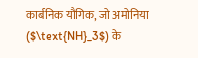कार्बनिक यौगिक, जो अमोनिया ($\text{NH}_3$) के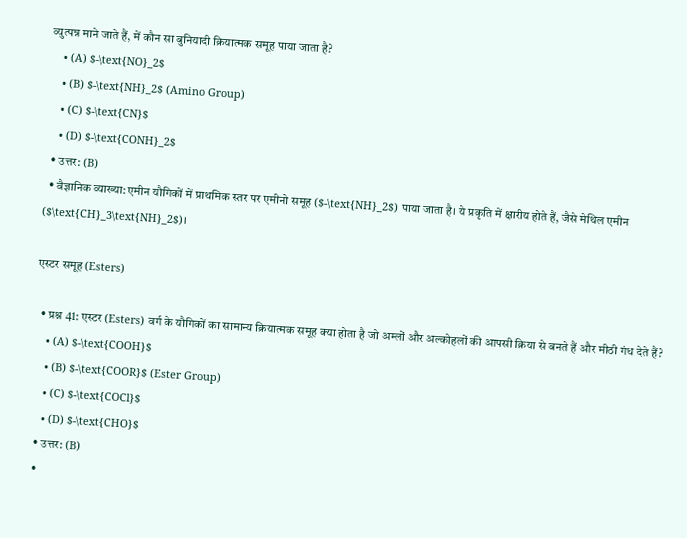व्युत्पन्न माने जाते हैं, में कौन सा बुनियादी क्रियात्मक समूह पाया जाता है?
    • (A) $-\text{NO}_2$
    • (B) $-\text{NH}_2$ (Amino Group)
    • (C) $-\text{CN}$
    • (D) $-\text{CONH}_2$
  • उत्तर: (B)
  • वैज्ञानिक व्याख्या: एमीन यौगिकों में प्राथमिक स्तर पर एमीनो समूह ($-\text{NH}_2$) पाया जाता है। ये प्रकृति में क्षारीय होते हैं, जैसे मेथिल एमीन ($\text{CH}_3\text{NH}_2$)।

एस्टर समूह (Esters)

  • प्रश्न 41: एस्टर (Esters) वर्ग के यौगिकों का सामान्य क्रियात्मक समूह क्या होता है जो अम्लों और अल्कोहलों की आपसी क्रिया से बनते हैं और मीठी गंध देते हैं?
    • (A) $-\text{COOH}$
    • (B) $-\text{COOR}$ (Ester Group)
    • (C) $-\text{COCl}$
    • (D) $-\text{CHO}$
  • उत्तर: (B)
  •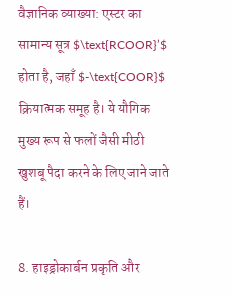वैज्ञानिक व्याख्या: एस्टर का सामान्य सूत्र $\text{RCOOR}’$ होता है, जहाँ $-\text{COOR}$ क्रियात्मक समूह है। ये यौगिक मुख्य रूप से फलों जैसी मीठी खुशबू पैदा करने के लिए जाने जाते हैं।

8. हाइड्रोकार्बन प्रकृति और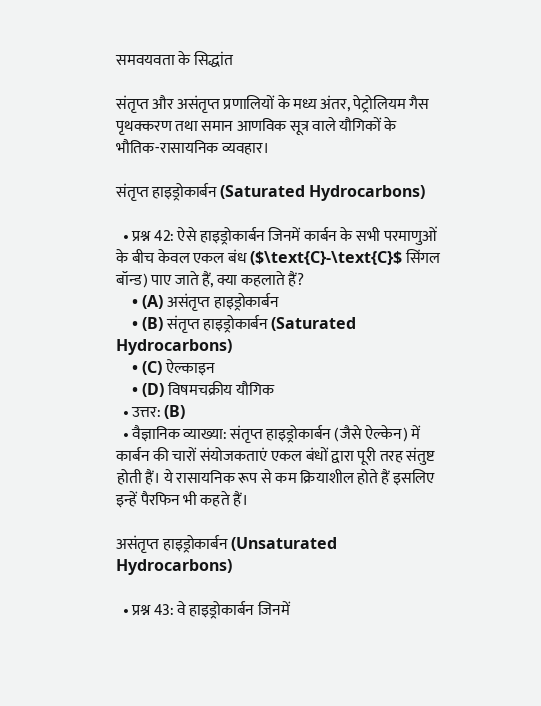समवयवता के सिद्धांत

संतृप्त और असंतृप्त प्रणालियों के मध्य अंतर, पेट्रोलियम गैस पृथक्करण तथा समान आणविक सूत्र वाले यौगिकों के भौतिक-रासायनिक व्यवहार।

संतृप्त हाइड्रोकार्बन (Saturated Hydrocarbons)

  • प्रश्न 42: ऐसे हाइड्रोकार्बन जिनमें कार्बन के सभी परमाणुओं के बीच केवल एकल बंध ($\text{C}-\text{C}$ सिंगल बॉन्ड) पाए जाते हैं, क्या कहलाते हैं?
    • (A) असंतृप्त हाइड्रोकार्बन
    • (B) संतृप्त हाइड्रोकार्बन (Saturated Hydrocarbons)
    • (C) ऐल्काइन
    • (D) विषमचक्रीय यौगिक
  • उत्तर: (B)
  • वैज्ञानिक व्याख्या: संतृप्त हाइड्रोकार्बन (जैसे ऐल्केन) में कार्बन की चारों संयोजकताएं एकल बंधों द्वारा पूरी तरह संतुष्ट होती हैं। ये रासायनिक रूप से कम क्रियाशील होते हैं इसलिए इन्हें पैरफिन भी कहते हैं।

असंतृप्त हाइड्रोकार्बन (Unsaturated Hydrocarbons)

  • प्रश्न 43: वे हाइड्रोकार्बन जिनमें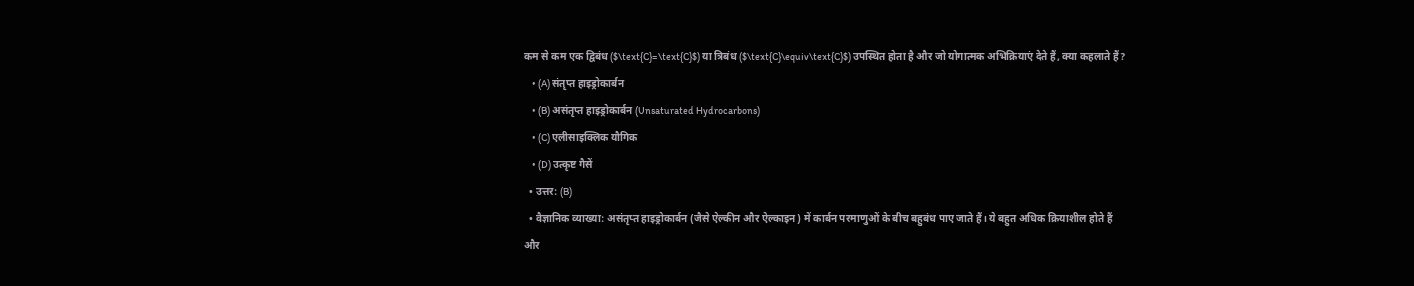कम से कम एक द्विबंध ($\text{C}=\text{C}$) या त्रिबंध ($\text{C}\equiv\text{C}$) उपस्थित होता है और जो योगात्मक अभिक्रियाएं देते हैं, क्या कहलाते हैं?
    • (A) संतृप्त हाइड्रोकार्बन
    • (B) असंतृप्त हाइड्रोकार्बन (Unsaturated Hydrocarbons)
    • (C) एलीसाइक्लिक यौगिक
    • (D) उत्कृष्ट गैसें
  • उत्तर: (B)
  • वैज्ञानिक व्याख्या: असंतृप्त हाइड्रोकार्बन (जैसे ऐल्कीन और ऐल्काइन) में कार्बन परमाणुओं के बीच बहुबंध पाए जाते हैं। ये बहुत अधिक क्रियाशील होते हैं और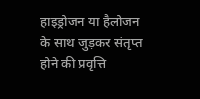हाइड्रोजन या हैलोजन के साथ जुड़कर संतृप्त होने की प्रवृत्ति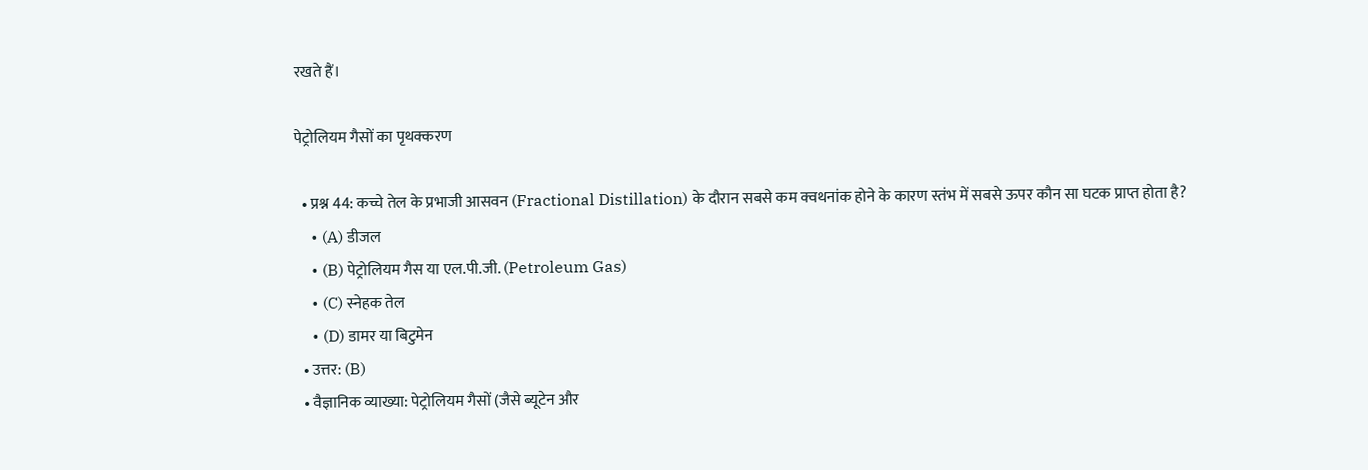रखते हैं।

पेट्रोलियम गैसों का पृथक्करण

  • प्रश्न 44: कच्चे तेल के प्रभाजी आसवन (Fractional Distillation) के दौरान सबसे कम क्वथनांक होने के कारण स्तंभ में सबसे ऊपर कौन सा घटक प्राप्त होता है?
    • (A) डीजल
    • (B) पेट्रोलियम गैस या एल.पी.जी. (Petroleum Gas)
    • (C) स्नेहक तेल
    • (D) डामर या बिटुमेन
  • उत्तर: (B)
  • वैज्ञानिक व्याख्या: पेट्रोलियम गैसों (जैसे ब्यूटेन और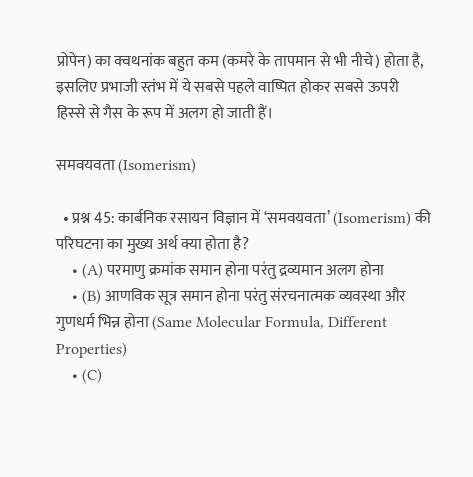प्रोपेन) का क्वथनांक बहुत कम (कमरे के तापमान से भी नीचे) होता है, इसलिए प्रभाजी स्तंभ में ये सबसे पहले वाष्पित होकर सबसे ऊपरी हिस्से से गैस के रूप में अलग हो जाती हैं।

समवयवता (Isomerism)

  • प्रश्न 45: कार्बनिक रसायन विज्ञान में ‘समवयवता’ (Isomerism) की परिघटना का मुख्य अर्थ क्या होता है?
    • (A) परमाणु क्रमांक समान होना परंतु द्रव्यमान अलग होना
    • (B) आणविक सूत्र समान होना परंतु संरचनात्मक व्यवस्था और गुणधर्म भिन्न होना (Same Molecular Formula, Different Properties)
    • (C)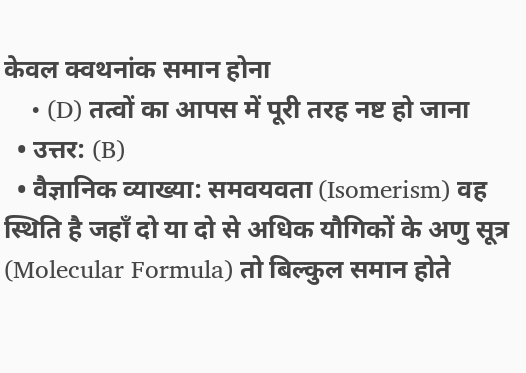केवल क्वथनांक समान होना
    • (D) तत्वों का आपस में पूरी तरह नष्ट हो जाना
  • उत्तर: (B)
  • वैज्ञानिक व्याख्या: समवयवता (Isomerism) वह स्थिति है जहाँ दो या दो से अधिक यौगिकों के अणु सूत्र (Molecular Formula) तो बिल्कुल समान होते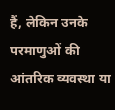हैं, लेकिन उनके परमाणुओं की आंतरिक व्यवस्था या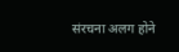संरचना अलग होने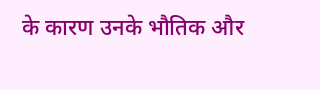के कारण उनके भौतिक और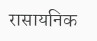रासायनिक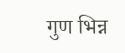गुण भिन्न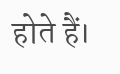होते हैं।